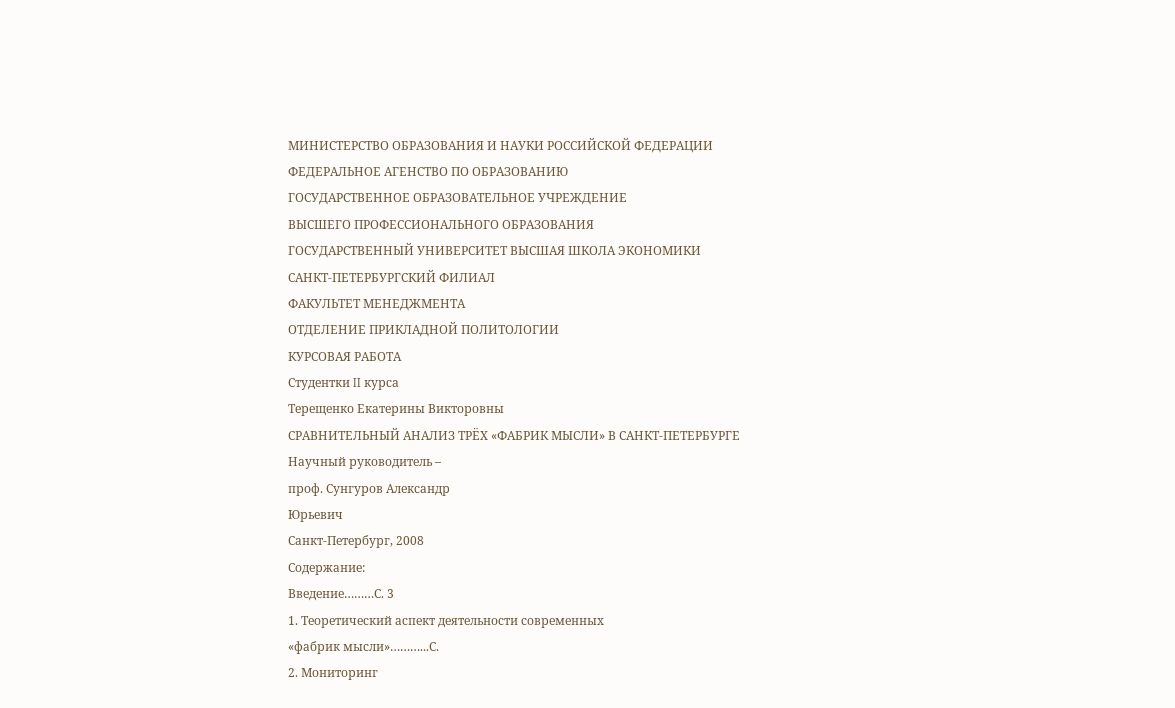МИНИСТЕРСТВО ОБРАЗОВАНИЯ И НАУКИ РОССИЙСКОЙ ФЕДЕРАЦИИ
ФЕДЕРАЛЬНОЕ АГЕНСТВО ПО ОБРАЗОВАНИЮ
ГОСУДАРСТВЕННОЕ ОБРАЗОВАТЕЛЬНОЕ УЧРЕЖДЕНИЕ
ВЫСШЕГО ПРОФЕССИОНАЛЬНОГО ОБРАЗОВАНИЯ
ГОСУДАРСТВЕННЫЙ УНИВЕРСИТЕТ ВЫСШАЯ ШКОЛА ЭКОНОМИКИ
САНКТ-ПЕТЕРБУРГСКИЙ ФИЛИАЛ
ФАКУЛЬТЕТ МЕНЕДЖМЕНТА
ОТДЕЛЕНИЕ ПРИКЛАДНОЙ ПОЛИТОЛОГИИ
КУРСОВАЯ РАБОТА
Студентки II курса
Терещенко Екатерины Викторовны
СРАВНИТЕЛЬНЫЙ АНАЛИЗ ТРЁХ «ФАБРИК МЫСЛИ» В САНКТ-ПЕТЕРБУРГЕ
Научный руководитель –
проф. Сунгуров Александр
Юрьевич
Санкт-Петербург, 2008
Содержание:
Введение………С. 3
1. Теоретический аспект деятельности современных
«фабрик мысли»………...С.
2. Мониторинг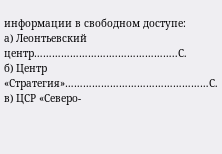информации в свободном доступе:
а) Леонтьевский центр……………………….………………..С.
б) Центр «Стратегия»…………………………………………С.
в) ЦСР «Северо-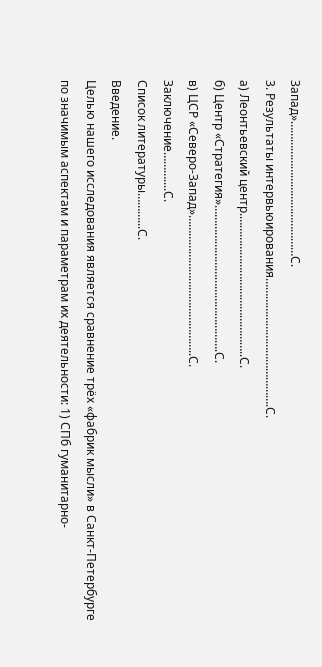Запад»………………………………………С.
3. Результаты интервьюирования…………………………………….С.
а) Леонтьевский центр.………………………………………..С.
б) Центр «Стратегия»………………………………………….С.
в) ЦСР «Северо-Запад»………………………………………..С.
Заключение………....С.
Список литературы………...С.
Введение.
Целью нашего исследования является сравнение трёх «фабрик мысли» в Санкт-Петербурге по значимым аспектам и параметрам их деятельности: 1) СПб гуманитарно-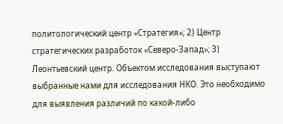политологический центр «Стратегия»; 2) Центр стратегических разработок «Северо-Запад»; 3) Леонтьевский центр. Объектом исследования выступают выбранные нами для исследования НКО. Это необходимо для выявления различий по какой-либо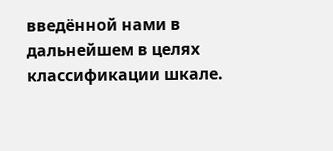введённой нами в дальнейшем в целях классификации шкале.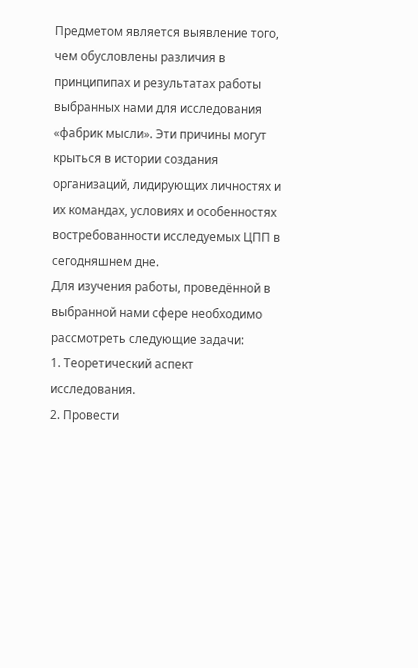Предметом является выявление того, чем обусловлены различия в принципипах и результатах работы выбранных нами для исследования «фабрик мысли». Эти причины могут крыться в истории создания организаций, лидирующих личностях и их командах, условиях и особенностях востребованности исследуемых ЦПП в сегодняшнем дне.
Для изучения работы, проведённой в выбранной нами сфере необходимо рассмотреть следующие задачи:
1. Теоретический аспект исследования.
2. Провести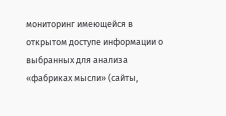мониторинг имеющейся в открытом доступе информации о выбранных для анализа «фабриках мысли» (сайты,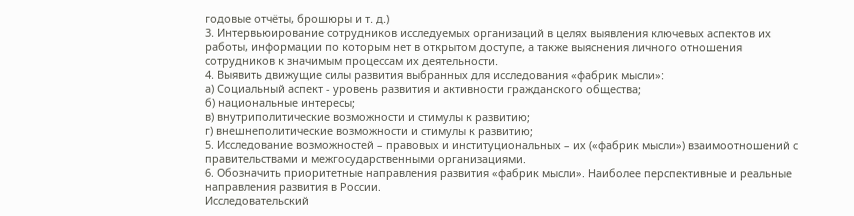годовые отчёты, брошюры и т. д.)
3. Интервьюирование сотрудников исследуемых организаций в целях выявления ключевых аспектов их работы, информации по которым нет в открытом доступе, а также выяснения личного отношения сотрудников к значимым процессам их деятельности.
4. Выявить движущие силы развития выбранных для исследования «фабрик мысли»:
а) Социальный аспект - уровень развития и активности гражданского общества;
б) национальные интересы;
в) внутриполитические возможности и стимулы к развитию;
г) внешнеполитические возможности и стимулы к развитию;
5. Исследование возможностей – правовых и институциональных – их («фабрик мысли») взаимоотношений с правительствами и межгосударственными организациями.
6. Обозначить приоритетные направления развития «фабрик мысли». Наиболее перспективные и реальные направления развития в России.
Исследовательский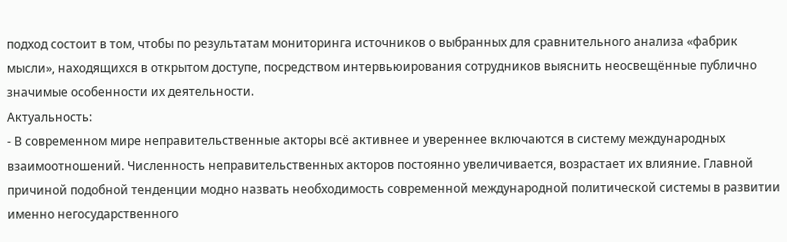подход состоит в том, чтобы по результатам мониторинга источников о выбранных для сравнительного анализа «фабрик мысли», находящихся в открытом доступе, посредством интервьюирования сотрудников выяснить неосвещённые публично значимые особенности их деятельности.
Актуальность:
- В современном мире неправительственные акторы всё активнее и увереннее включаются в систему международных взаимоотношений. Численность неправительственных акторов постоянно увеличивается, возрастает их влияние. Главной причиной подобной тенденции модно назвать необходимость современной международной политической системы в развитии именно негосударственного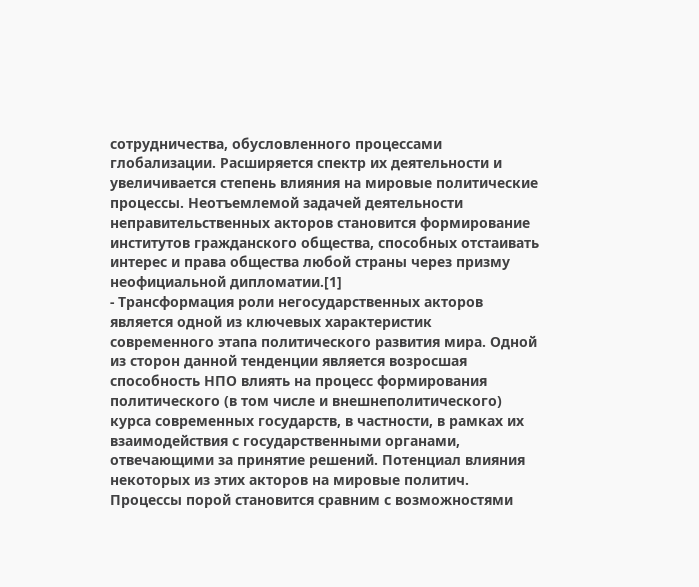сотрудничества, обусловленного процессами глобализации. Расширяется спектр их деятельности и увеличивается степень влияния на мировые политические процессы. Неотъемлемой задачей деятельности неправительственных акторов становится формирование институтов гражданского общества, способных отстаивать интерес и права общества любой страны через призму неофициальной дипломатии.[1]
- Трансформация роли негосударственных акторов является одной из ключевых характеристик современного этапа политического развития мира. Одной из сторон данной тенденции является возросшая способность НПО влиять на процесс формирования политического (в том числе и внешнеполитического) курса современных государств, в частности, в рамках их взаимодействия с государственными органами, отвечающими за принятие решений. Потенциал влияния некоторых из этих акторов на мировые политич. Процессы порой становится сравним с возможностями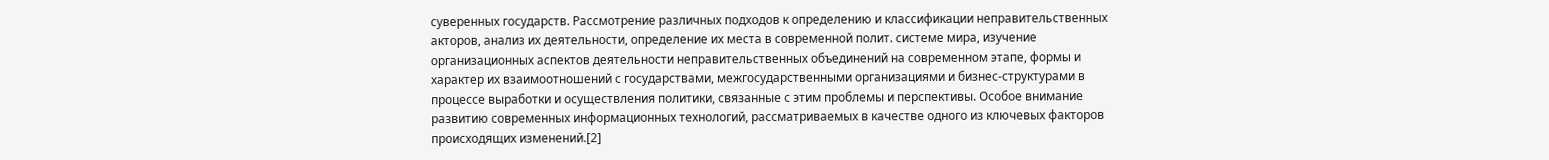суверенных государств. Рассмотрение различных подходов к определению и классификации неправительственных акторов, анализ их деятельности, определение их места в современной полит. системе мира, изучение организационных аспектов деятельности неправительственных объединений на современном этапе, формы и характер их взаимоотношений с государствами, межгосударственными организациями и бизнес-структурами в процессе выработки и осуществления политики, связанные с этим проблемы и перспективы. Особое внимание развитию современных информационных технологий, рассматриваемых в качестве одного из ключевых факторов происходящих изменений.[2]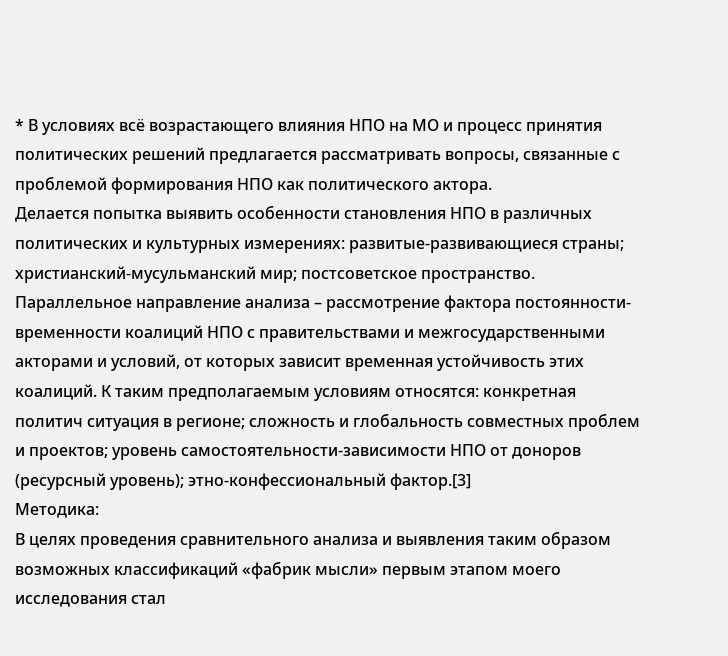* В условиях всё возрастающего влияния НПО на МО и процесс принятия политических решений предлагается рассматривать вопросы, связанные с проблемой формирования НПО как политического актора.
Делается попытка выявить особенности становления НПО в различных политических и культурных измерениях: развитые-развивающиеся страны; христианский-мусульманский мир; постсоветское пространство.
Параллельное направление анализа – рассмотрение фактора постоянности-временности коалиций НПО с правительствами и межгосударственными акторами и условий, от которых зависит временная устойчивость этих коалиций. К таким предполагаемым условиям относятся: конкретная политич ситуация в регионе; сложность и глобальность совместных проблем и проектов; уровень самостоятельности-зависимости НПО от доноров (ресурсный уровень); этно-конфессиональный фактор.[3]
Методика:
В целях проведения сравнительного анализа и выявления таким образом возможных классификаций «фабрик мысли» первым этапом моего исследования стал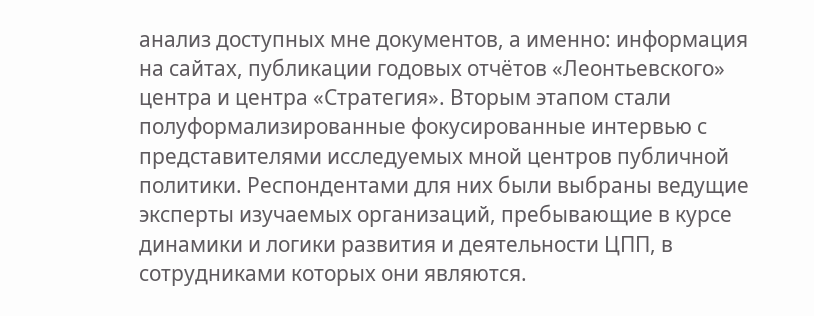анализ доступных мне документов, а именно: информация на сайтах, публикации годовых отчётов «Леонтьевского» центра и центра «Стратегия». Вторым этапом стали полуформализированные фокусированные интервью с представителями исследуемых мной центров публичной политики. Респондентами для них были выбраны ведущие эксперты изучаемых организаций, пребывающие в курсе динамики и логики развития и деятельности ЦПП, в сотрудниками которых они являются.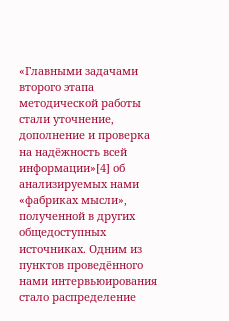«Главными задачами второго этапа методической работы стали уточнение, дополнение и проверка на надёжность всей информации»[4] об анализируемых нами «фабриках мысли», полученной в других общедоступных источниках. Одним из пунктов проведённого нами интервьюирования стало распределение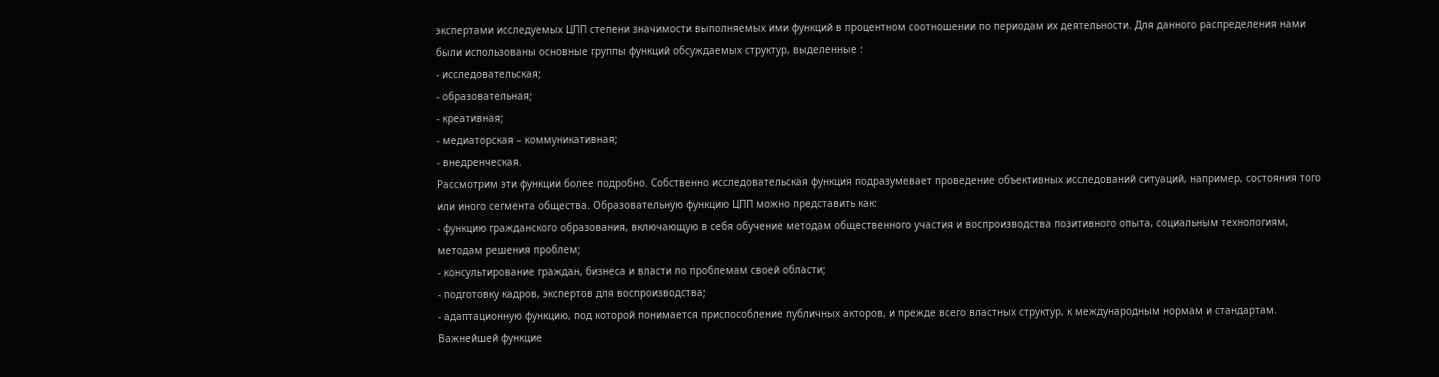экспертами исследуемых ЦПП степени значимости выполняемых ими функций в процентном соотношении по периодам их деятельности. Для данного распределения нами были использованы основные группы функций обсуждаемых структур, выделенные :
- исследовательская;
- образовательная;
- креативная;
- медиаторская – коммуникативная;
- внедренческая.
Рассмотрим эти функции более подробно. Собственно исследовательская функция подразумевает проведение объективных исследований ситуаций, например, состояния того или иного сегмента общества. Образовательную функцию ЦПП можно представить как:
- функцию гражданского образования, включающую в себя обучение методам общественного участия и воспроизводства позитивного опыта, социальным технологиям, методам решения проблем;
- консультирование граждан, бизнеса и власти по проблемам своей области;
- подготовку кадров, экспертов для воспроизводства;
- адаптационную функцию, под которой понимается приспособление публичных акторов, и прежде всего властных структур, к международным нормам и стандартам.
Важнейшей функцие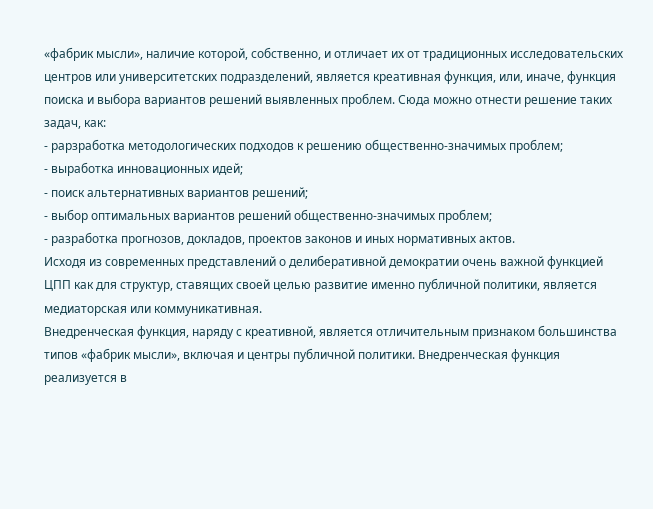«фабрик мысли», наличие которой, собственно, и отличает их от традиционных исследовательских центров или университетских подразделений, является креативная функция, или, иначе, функция поиска и выбора вариантов решений выявленных проблем. Сюда можно отнести решение таких задач, как:
- рарзработка методологических подходов к решению общественно-значимых проблем;
- выработка инновационных идей;
- поиск альтернативных вариантов решений;
- выбор оптимальных вариантов решений общественно-значимых проблем;
- разработка прогнозов, докладов, проектов законов и иных нормативных актов.
Исходя из современных представлений о делиберативной демократии очень важной функцией ЦПП как для структур, ставящих своей целью развитие именно публичной политики, является медиаторская или коммуникативная.
Внедренческая функция, наряду с креативной, является отличительным признаком большинства типов «фабрик мысли», включая и центры публичной политики. Внедренческая функция реализуется в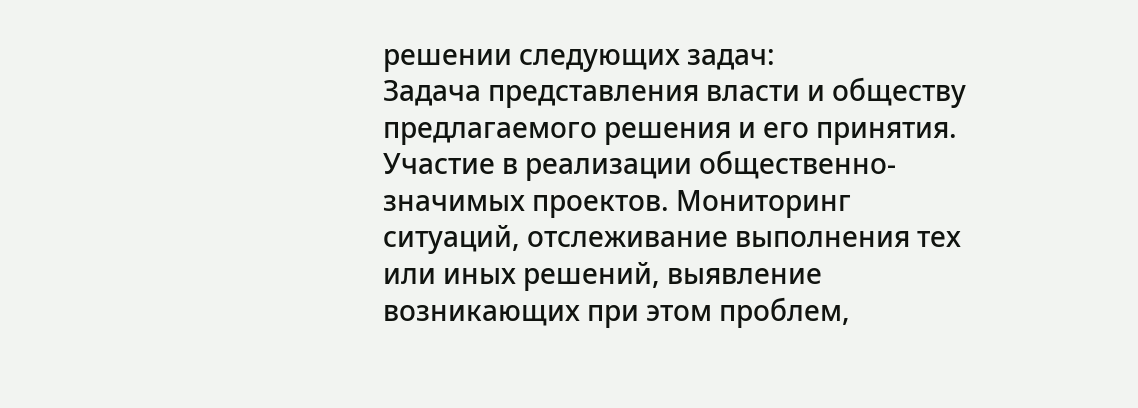решении следующих задач:
Задача представления власти и обществу предлагаемого решения и его принятия. Участие в реализации общественно-значимых проектов. Мониторинг ситуаций, отслеживание выполнения тех или иных решений, выявление возникающих при этом проблем,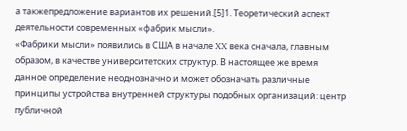а такжепредложение вариантов их решений.[5]1. Теоретический аспект деятельности современных «фабрик мысли».
«Фабрики мысли» появились в США в начале XX века сначала, главным образом, в качестве университетских структур. В настоящее же время данное определение неоднозначно и может обозначать различные принципы устройства внутренней структуры подобных организаций: центр публичной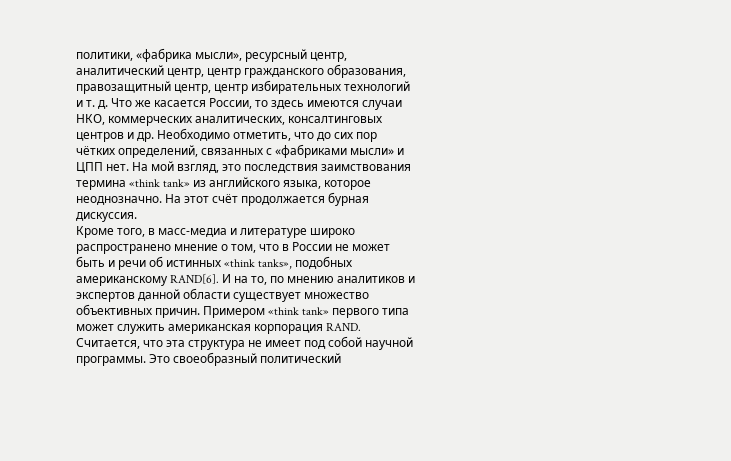политики, «фабрика мысли», ресурсный центр, аналитический центр, центр гражданского образования, правозащитный центр, центр избирательных технологий и т. д. Что же касается России, то здесь имеются случаи НКО, коммерческих аналитических, консалтинговых центров и др. Необходимо отметить, что до сих пор чётких определений, связанных с «фабриками мысли» и ЦПП нет. На мой взгляд, это последствия заимствования термина «think tank» из английского языка, которое неоднозначно. На этот счёт продолжается бурная дискуссия.
Кроме того, в масс-медиа и литературе широко распространено мнение о том, что в России не может быть и речи об истинных «think tanks», подобных американскому RAND[6]. И на то, по мнению аналитиков и экспертов данной области существует множество объективных причин. Примером «think tank» первого типа может служить американская корпорация RAND. Считается, что эта структура не имеет под собой научной программы. Это своеобразный политический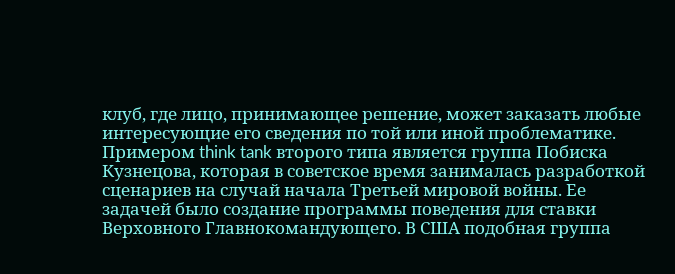клуб, где лицо, принимающее решение, может заказать любые интересующие его сведения по той или иной проблематике.
Примером think tank второго типа является группа Побиска Кузнецова, которая в советское время занималась разработкой сценариев на случай начала Третьей мировой войны. Ее задачей было создание программы поведения для ставки Верховного Главнокомандующего. В США подобная группа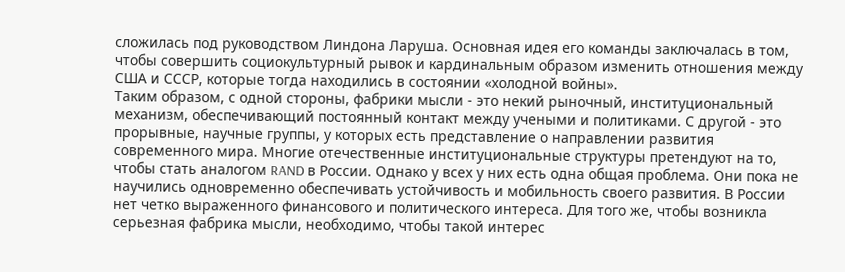сложилась под руководством Линдона Ларуша. Основная идея его команды заключалась в том, чтобы совершить социокультурный рывок и кардинальным образом изменить отношения между США и СССР, которые тогда находились в состоянии «холодной войны».
Таким образом, с одной стороны, фабрики мысли - это некий рыночный, институциональный механизм, обеспечивающий постоянный контакт между учеными и политиками. С другой - это прорывные, научные группы, у которых есть представление о направлении развития современного мира. Многие отечественные институциональные структуры претендуют на то, чтобы стать аналогом RAND в России. Однако у всех у них есть одна общая проблема. Они пока не научились одновременно обеспечивать устойчивость и мобильность своего развития. В России нет четко выраженного финансового и политического интереса. Для того же, чтобы возникла серьезная фабрика мысли, необходимо, чтобы такой интерес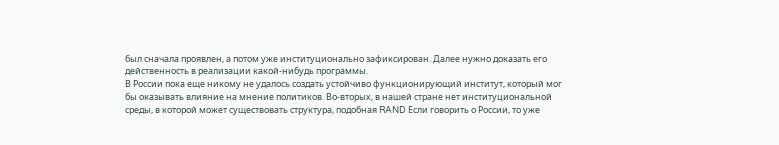был сначала проявлен, а потом уже институционально зафиксирован. Далее нужно доказать его действенность в реализации какой-нибудь программы.
В России пока еще никому не удалось создать устойчиво функционирующий институт, который мог бы оказывать влияние на мнение политиков. Во-вторых, в нашей стране нет институциональной среды, в которой может существовать структура, подобная RAND Если говорить о России, то уже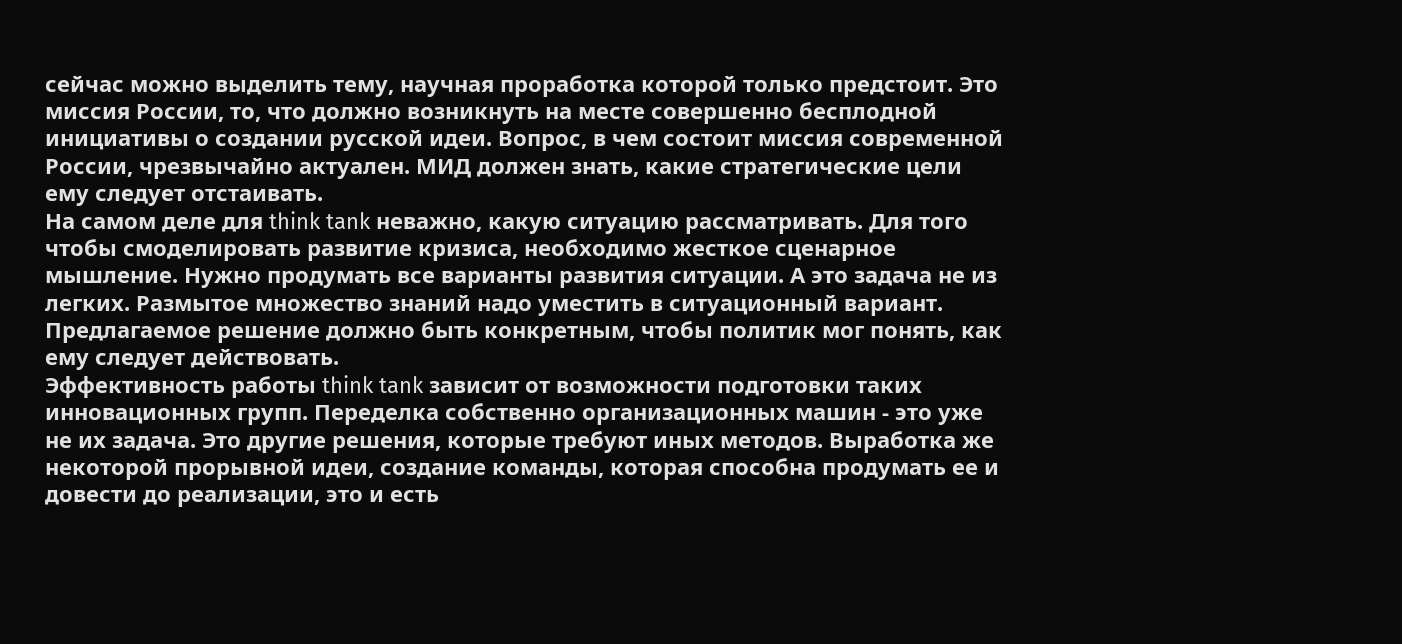сейчас можно выделить тему, научная проработка которой только предстоит. Это миссия России, то, что должно возникнуть на месте совершенно бесплодной инициативы о создании русской идеи. Вопрос, в чем состоит миссия современной России, чрезвычайно актуален. МИД должен знать, какие стратегические цели ему следует отстаивать.
На самом деле для think tank неважно, какую ситуацию рассматривать. Для того чтобы смоделировать развитие кризиса, необходимо жесткое сценарное мышление. Нужно продумать все варианты развития ситуации. А это задача не из легких. Размытое множество знаний надо уместить в ситуационный вариант. Предлагаемое решение должно быть конкретным, чтобы политик мог понять, как ему следует действовать.
Эффективность работы think tank зависит от возможности подготовки таких инновационных групп. Переделка собственно организационных машин - это уже не их задача. Это другие решения, которые требуют иных методов. Выработка же некоторой прорывной идеи, создание команды, которая способна продумать ее и довести до реализации, это и есть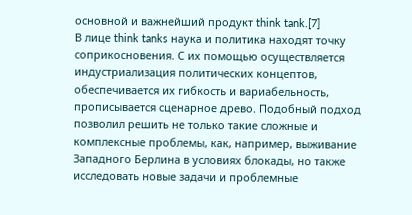основной и важнейший продукт think tank.[7]
В лице think tanks наука и политика находят точку соприкосновения. С их помощью осуществляется индустриализация политических концептов, обеспечивается их гибкость и вариабельность, прописывается сценарное древо. Подобный подход позволил решить не только такие сложные и комплексные проблемы, как, например, выживание Западного Берлина в условиях блокады, но также исследовать новые задачи и проблемные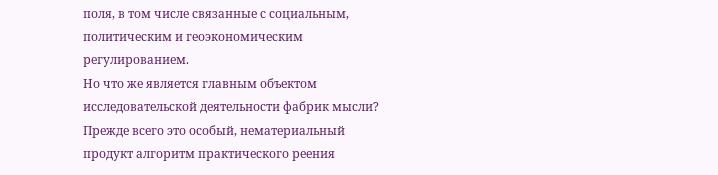поля, в том числе связанные с социальным, политическим и геоэкономическим регулированием.
Но что же является главным объектом исследовательской деятельности фабрик мысли? Прежде всего это особый, нематериальный продукт алгоритм практического реения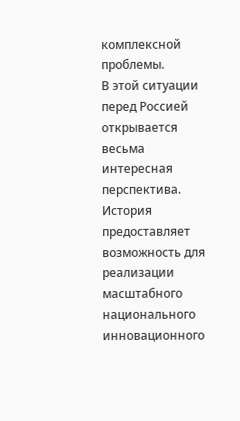комплексной проблемы.
В этой ситуации перед Россией открывается весьма интересная перспектива. История предоставляет возможность для реализации масштабного национального инновационного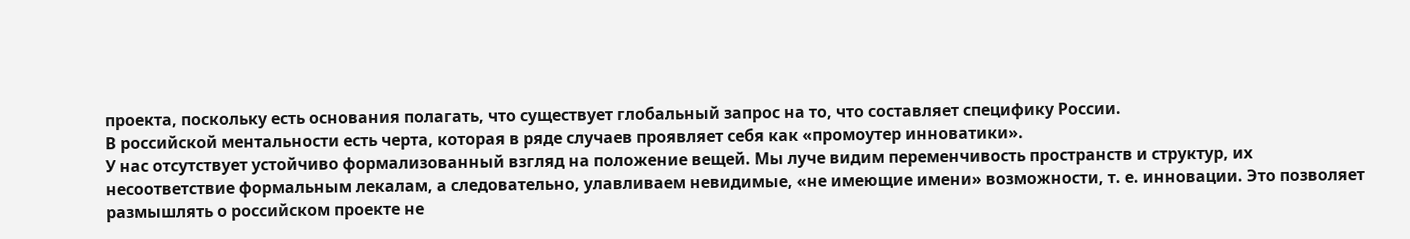проекта, поскольку есть основания полагать, что существует глобальный запрос на то, что составляет специфику России.
В российской ментальности есть черта, которая в ряде случаев проявляет себя как «промоутер инноватики».
У нас отсутствует устойчиво формализованный взгляд на положение вещей. Мы луче видим переменчивость пространств и структур, их несоответствие формальным лекалам, а следовательно, улавливаем невидимые, «не имеющие имени» возможности, т. е. инновации. Это позволяет размышлять о российском проекте не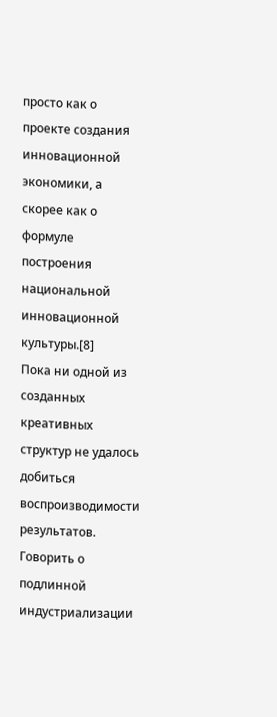просто как о проекте создания инновационной экономики, а скорее как о формуле построения национальной инновационной культуры.[8]
Пока ни одной из созданных креативных структур не удалось добиться воспроизводимости результатов. Говорить о подлинной индустриализации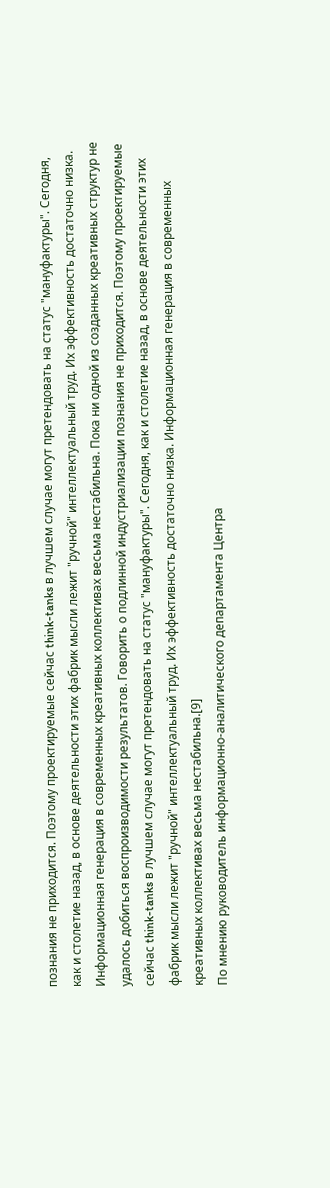познания не приходится. Поэтому проектируемые сейчас think-tanks в лучшем случае могут претендовать на статус "мануфактуры". Сегодня, как и столетие назад, в основе деятельности этих фабрик мысли лежит "ручной" интеллектуальный труд. Их эффективность достаточно низка. Информационная генерация в современных креативных коллективах весьма нестабильна. Пока ни одной из созданных креативных структур не удалось добиться воспроизводимости результатов. Говорить о подлинной индустриализации познания не приходится. Поэтому проектируемые сейчас think-tanks в лучшем случае могут претендовать на статус "мануфактуры". Сегодня, как и столетие назад, в основе деятельности этих фабрик мысли лежит "ручной" интеллектуальный труд. Их эффективность достаточно низка. Информационная генерация в современных креативных коллективах весьма нестабильна.[9]
По мнению руководитель информационно-аналитического департамента Центра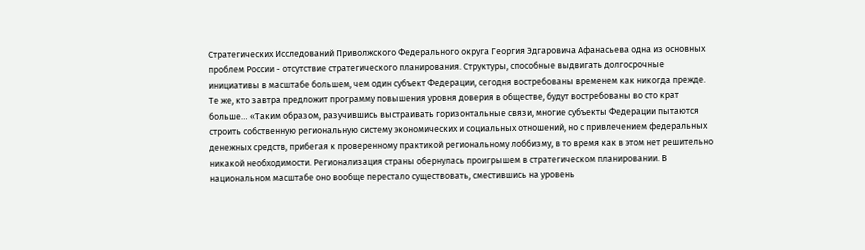Стратегических Исследований Приволжского Федерального округа Георгия Эдгаровича Афанасьева одна из основных проблем России - отсутствие стратегического планирования. Структуры, способные выдвигать долгосрочные инициативы в масштабе большем, чем один субъект Федерации, сегодня востребованы временем как никогда прежде. Те же, кто завтра предложит программу повышения уровня доверия в обществе, будут востребованы во сто крат больше… «Таким образом, разучившись выстраивать горизонтальные связи, многие субъекты Федерации пытаются строить собственную региональную систему экономических и социальных отношений, но с привлечением федеральных денежных средств, прибегая к проверенному практикой региональному лоббизму, в то время как в этом нет решительно никакой необходимости. Регионализация страны обернулась проигрышем в стратегическом планировании. В национальном масштабе оно вообще перестало существовать, сместившись на уровень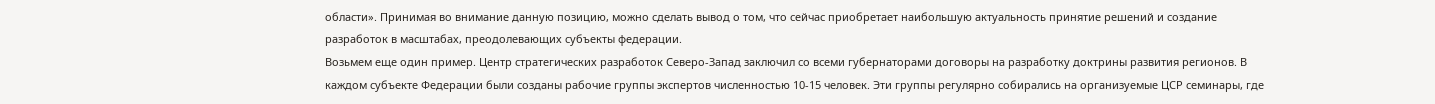области». Принимая во внимание данную позицию, можно сделать вывод о том, что сейчас приобретает наибольшую актуальность принятие решений и создание разработок в масштабах, преодолевающих субъекты федерации.
Возьмем еще один пример. Центр стратегических разработок Северо-Запад заключил со всеми губернаторами договоры на разработку доктрины развития регионов. В каждом субъекте Федерации были созданы рабочие группы экспертов численностью 10-15 человек. Эти группы регулярно собирались на организуемые ЦСР семинары, где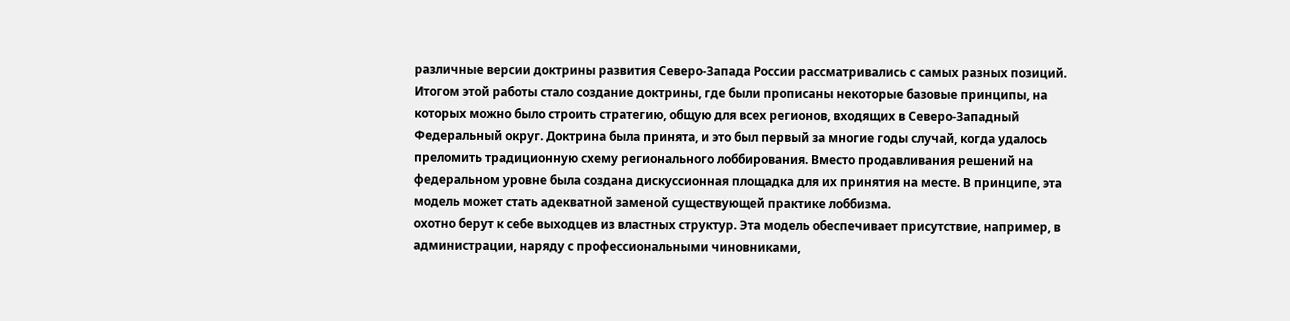различные версии доктрины развития Северо-Запада России рассматривались с самых разных позиций. Итогом этой работы стало создание доктрины, где были прописаны некоторые базовые принципы, на которых можно было строить стратегию, общую для всех регионов, входящих в Северо-Западный Федеральный округ. Доктрина была принята, и это был первый за многие годы случай, когда удалось преломить традиционную схему регионального лоббирования. Вместо продавливания решений на федеральном уровне была создана дискуссионная площадка для их принятия на месте. В принципе, эта модель может стать адекватной заменой существующей практике лоббизма.
охотно берут к себе выходцев из властных структур. Эта модель обеспечивает присутствие, например, в администрации, наряду с профессиональными чиновниками,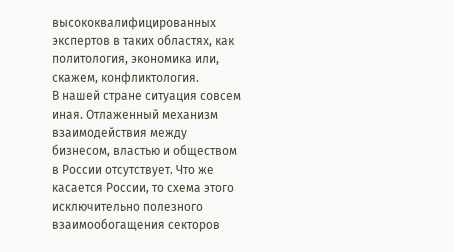высококвалифицированных экспертов в таких областях, как политология, экономика или, скажем, конфликтология.
В нашей стране ситуация совсем иная. Отлаженный механизм взаимодействия между бизнесом, властью и обществом в России отсутствует. Что же касается России, то схема этого исключительно полезного взаимообогащения секторов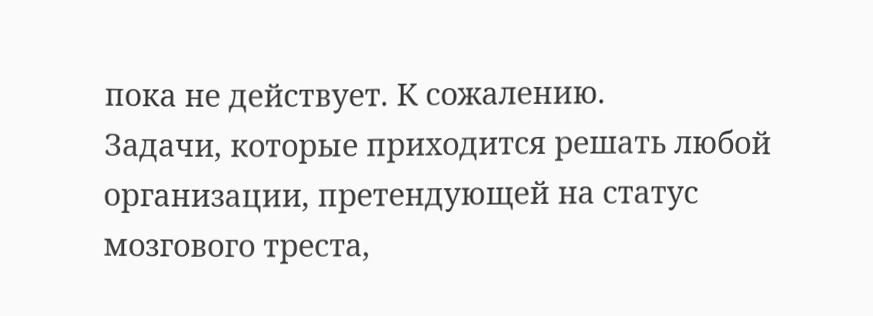пока не действует. К сожалению.
Задачи, которые приходится решать любой организации, претендующей на статус мозгового треста,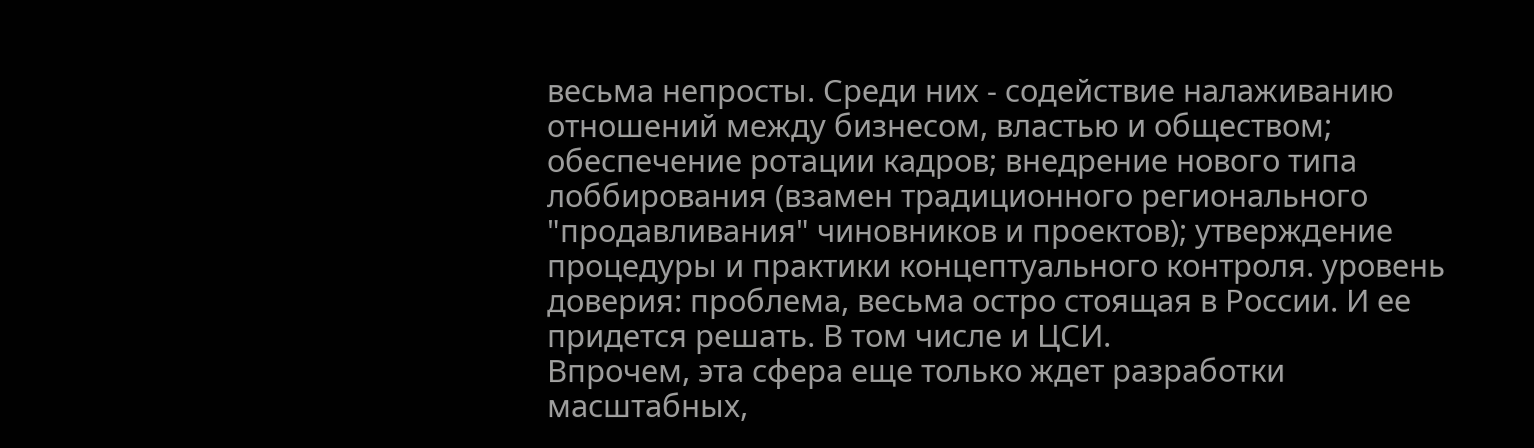весьма непросты. Среди них - содействие налаживанию отношений между бизнесом, властью и обществом; обеспечение ротации кадров; внедрение нового типа лоббирования (взамен традиционного регионального "продавливания" чиновников и проектов); утверждение процедуры и практики концептуального контроля. уровень доверия: проблема, весьма остро стоящая в России. И ее придется решать. В том числе и ЦСИ.
Впрочем, эта сфера еще только ждет разработки масштабных,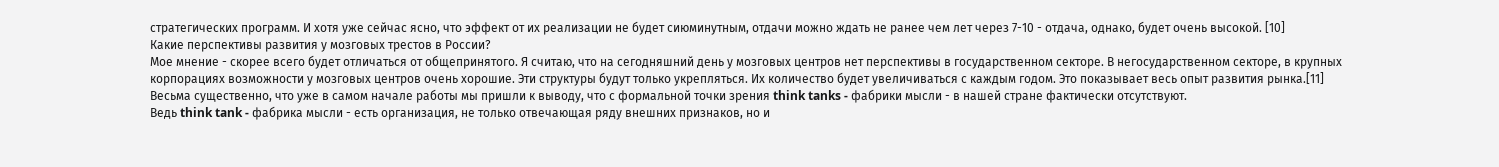стратегических программ. И хотя уже сейчас ясно, что эффект от их реализации не будет сиюминутным, отдачи можно ждать не ранее чем лет через 7-10 - отдача, однако, будет очень высокой. [10]
Какие перспективы развития у мозговых трестов в России?
Мое мнение - скорее всего будет отличаться от общепринятого. Я считаю, что на сегодняшний день у мозговых центров нет перспективы в государственном секторе. В негосударственном секторе, в крупных корпорациях возможности у мозговых центров очень хорошие. Эти структуры будут только укрепляться. Их количество будет увеличиваться с каждым годом. Это показывает весь опыт развития рынка.[11]
Весьма существенно, что уже в самом начале работы мы пришли к выводу, что с формальной точки зрения think tanks - фабрики мысли - в нашей стране фактически отсутствуют.
Ведь think tank - фабрика мысли - есть организация, не только отвечающая ряду внешних признаков, но и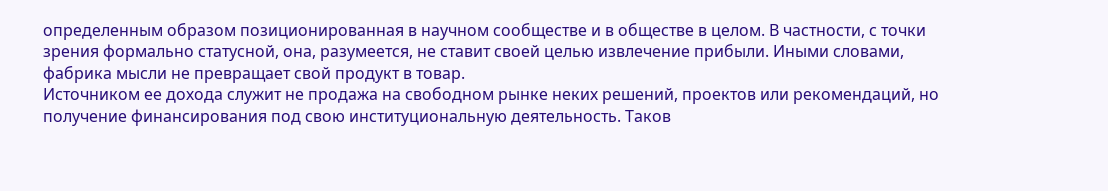определенным образом позиционированная в научном сообществе и в обществе в целом. В частности, с точки зрения формально статусной, она, разумеется, не ставит своей целью извлечение прибыли. Иными словами, фабрика мысли не превращает свой продукт в товар.
Источником ее дохода служит не продажа на свободном рынке неких решений, проектов или рекомендаций, но получение финансирования под свою институциональную деятельность. Таков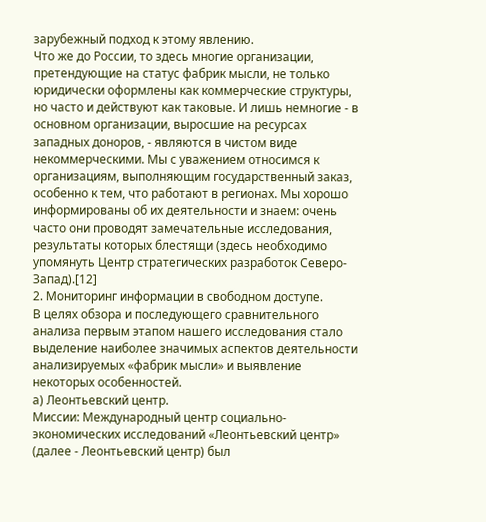зарубежный подход к этому явлению.
Что же до России, то здесь многие организации, претендующие на статус фабрик мысли, не только юридически оформлены как коммерческие структуры, но часто и действуют как таковые. И лишь немногие - в основном организации, выросшие на ресурсах западных доноров, - являются в чистом виде некоммерческими. Мы с уважением относимся к организациям, выполняющим государственный заказ, особенно к тем, что работают в регионах. Мы хорошо информированы об их деятельности и знаем: очень часто они проводят замечательные исследования, результаты которых блестящи (здесь необходимо упомянуть Центр стратегических разработок Северо-Запад).[12]
2. Мониторинг информации в свободном доступе.
В целях обзора и последующего сравнительного анализа первым этапом нашего исследования стало выделение наиболее значимых аспектов деятельности анализируемых «фабрик мысли» и выявление некоторых особенностей.
а) Леонтьевский центр.
Миссии: Международный центр социально-экономических исследований «Леонтьевский центр» (далее - Леонтьевский центр) был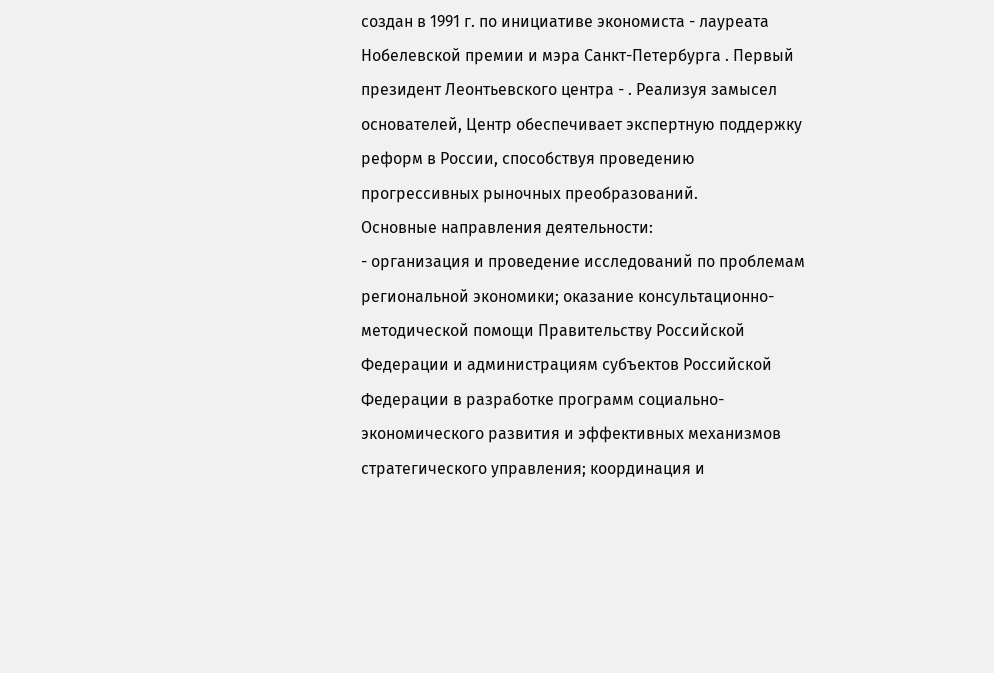создан в 1991 г. по инициативе экономиста - лауреата Нобелевской премии и мэра Санкт-Петербурга . Первый президент Леонтьевского центра - . Реализуя замысел основателей, Центр обеспечивает экспертную поддержку реформ в России, способствуя проведению прогрессивных рыночных преобразований.
Основные направления деятельности:
- организация и проведение исследований по проблемам региональной экономики; оказание консультационно-методической помощи Правительству Российской Федерации и администрациям субъектов Российской Федерации в разработке программ социально-экономического развития и эффективных механизмов стратегического управления; координация и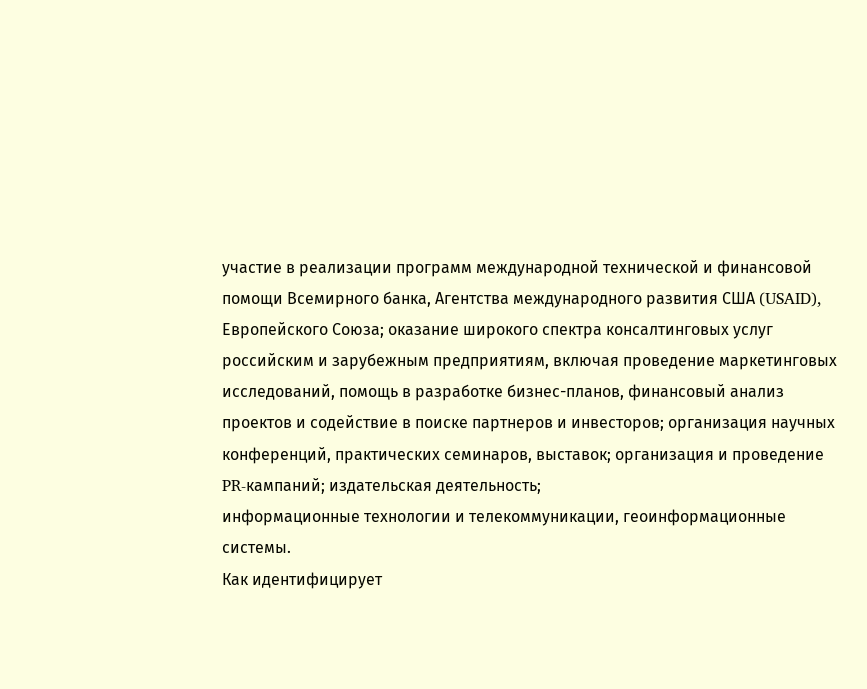участие в реализации программ международной технической и финансовой помощи Всемирного банка, Агентства международного развития США (USAID), Европейского Союза; оказание широкого спектра консалтинговых услуг российским и зарубежным предприятиям, включая проведение маркетинговых исследований, помощь в разработке бизнес-планов, финансовый анализ проектов и содействие в поиске партнеров и инвесторов; организация научных конференций, практических семинаров, выставок; организация и проведение PR-кампаний; издательская деятельность;
информационные технологии и телекоммуникации, геоинформационные системы.
Как идентифицирует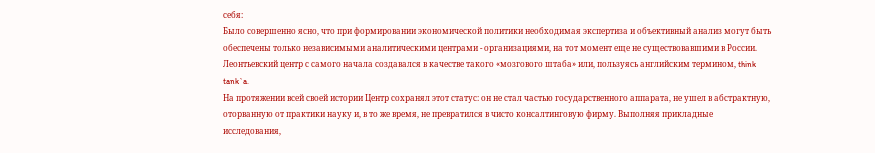себя:
Было совершенно ясно, что при формировании экономической политики необходимая экспертиза и объективный анализ могут быть обеспечены только независимыми аналитическими центрами - организациями, на тот момент еще не существовавшими в России. Леонтьевский центр с самого начала создавался в качестве такого «мозгового штаба» или, пользуясь английским термином, think tank`a.
На протяжении всей своей истории Центр сохранял этот статус: он не стал частью государственного аппарата, не ушел в абстрактную, оторванную от практики науку и, в то же время, не превратился в чисто консалтинговую фирму. Выполняя прикладные исследования,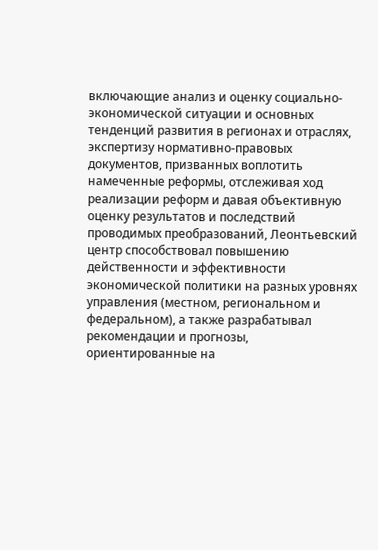включающие анализ и оценку социально-экономической ситуации и основных тенденций развития в регионах и отраслях, экспертизу нормативно-правовых документов, призванных воплотить намеченные реформы, отслеживая ход реализации реформ и давая объективную оценку результатов и последствий проводимых преобразований, Леонтьевский центр способствовал повышению действенности и эффективности экономической политики на разных уровнях управления (местном, региональном и федеральном), а также разрабатывал рекомендации и прогнозы, ориентированные на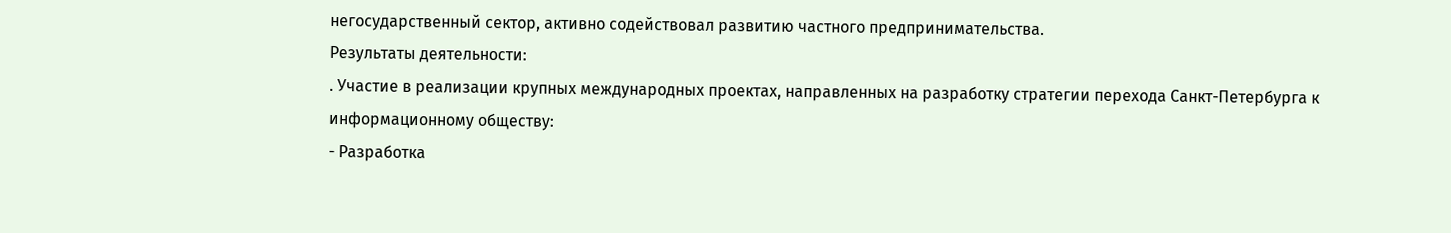негосударственный сектор, активно содействовал развитию частного предпринимательства.
Результаты деятельности:
. Участие в реализации крупных международных проектах, направленных на разработку стратегии перехода Санкт-Петербурга к информационному обществу:
- Разработка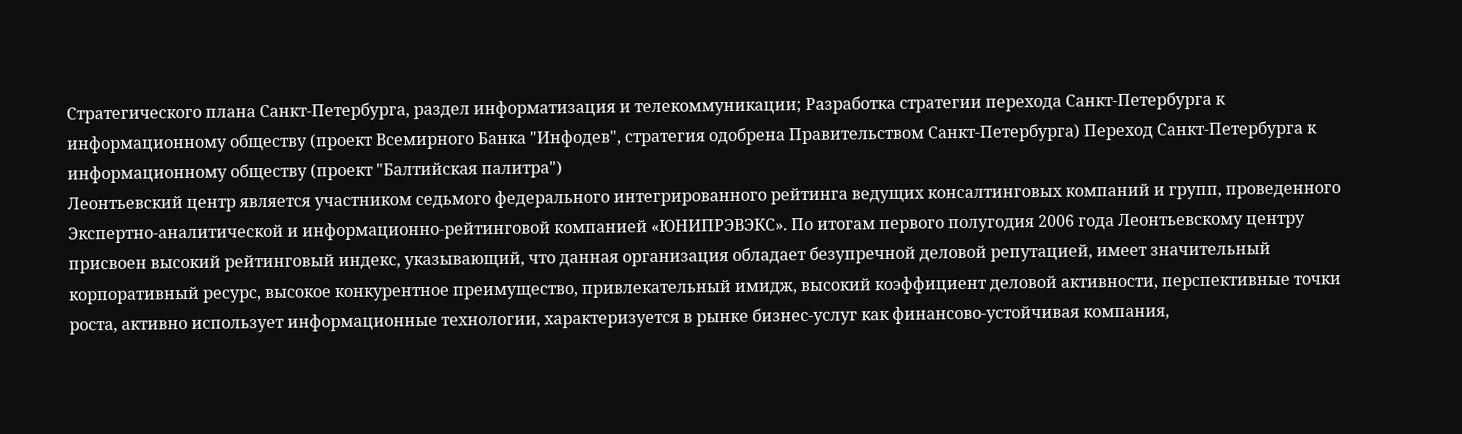Стратегического плана Санкт-Петербурга, раздел информатизация и телекоммуникации; Разработка стратегии перехода Санкт-Петербурга к информационному обществу (проект Всемирного Банка "Инфодев", стратегия одобрена Правительством Санкт-Петербурга) Переход Санкт-Петербурга к информационному обществу (проект "Балтийская палитра")
Леонтьевский центр является участником седьмого федерального интегрированного рейтинга ведущих консалтинговых компаний и групп, проведенного Экспертно-аналитической и информационно-рейтинговой компанией «ЮНИПРЭВЭКС». По итогам первого полугодия 2006 года Леонтьевскому центру присвоен высокий рейтинговый индекс, указывающий, что данная организация обладает безупречной деловой репутацией, имеет значительный корпоративный ресурс, высокое конкурентное преимущество, привлекательный имидж, высокий коэффициент деловой активности, перспективные точки роста, активно использует информационные технологии, характеризуется в рынке бизнес-услуг как финансово-устойчивая компания,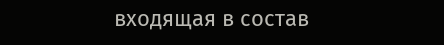входящая в состав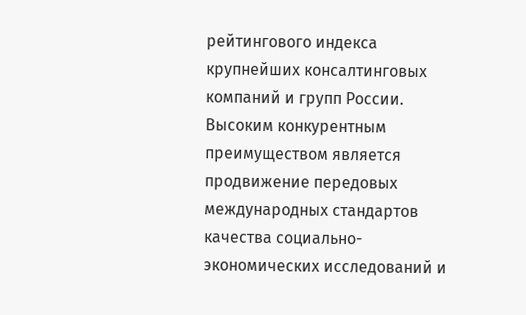рейтингового индекса крупнейших консалтинговых компаний и групп России. Высоким конкурентным преимуществом является продвижение передовых международных стандартов качества социально-экономических исследований и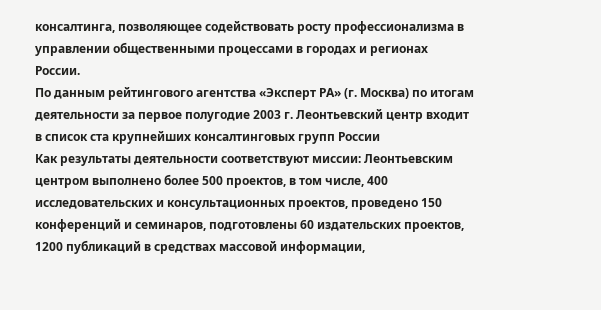консалтинга, позволяющее содействовать росту профессионализма в управлении общественными процессами в городах и регионах России.
По данным рейтингового агентства «Эксперт РА» (г. Москва) по итогам деятельности за первое полугодие 2003 г. Леонтьевский центр входит в список ста крупнейших консалтинговых групп России
Как результаты деятельности соответствуют миссии: Леонтьевским центром выполнено более 500 проектов, в том числе, 400 исследовательских и консультационных проектов, проведено 150 конференций и семинаров, подготовлены 60 издательских проектов, 1200 публикаций в средствах массовой информации,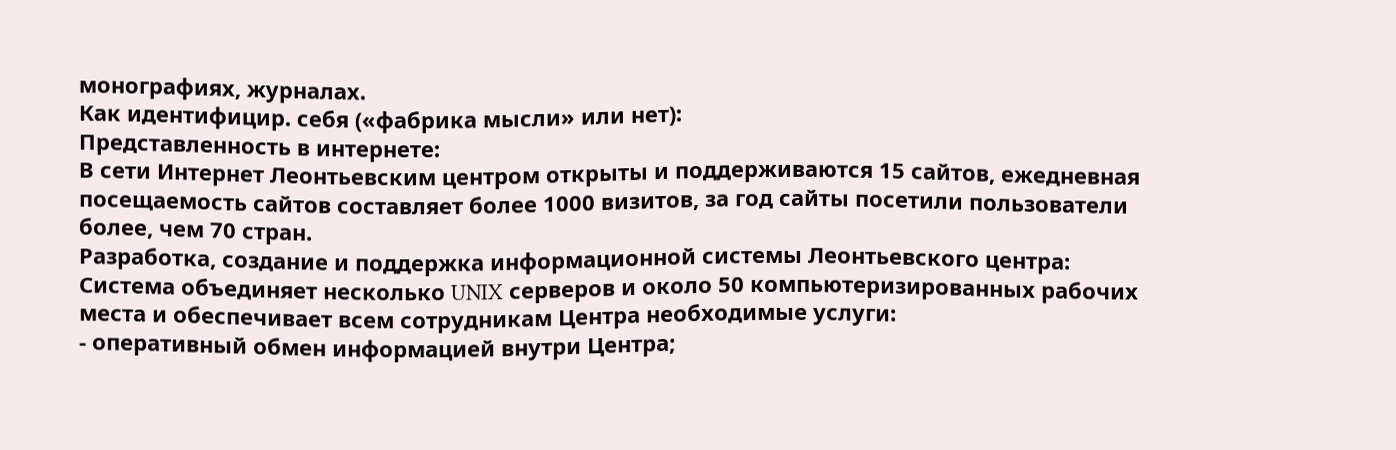монографиях, журналах.
Как идентифицир. себя («фабрика мысли» или нет):
Представленность в интернете:
В сети Интернет Леонтьевским центром открыты и поддерживаются 15 сайтов, ежедневная посещаемость сайтов составляет более 1000 визитов, за год сайты посетили пользователи более, чем 70 стран.
Разработка, создание и поддержка информационной системы Леонтьевского центра:
Система объединяет несколько UNIX серверов и около 50 компьютеризированных рабочих места и обеспечивает всем сотрудникам Центра необходимые услуги:
- оперативный обмен информацией внутри Центра;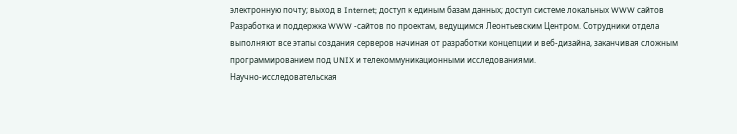электронную почту; выход в Internet; доступ к единым базам данных; доступ системе локальных WWW сайтов
Разработка и поддержка WWW -сайтов по проектам, ведущимся Леонтьевским Центром. Сотрудники отдела выполняют все этапы создания серверов начиная от разработки концепции и веб-дизайна, заканчивая сложным программированием под UNIX и телекоммуникационными исследованиями.
Научно-исследовательская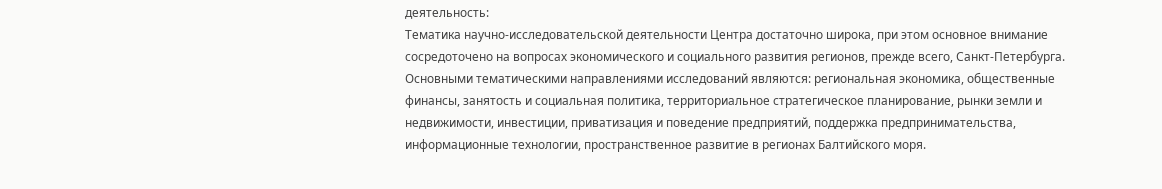деятельность:
Тематика научно-исследовательской деятельности Центра достаточно широка, при этом основное внимание сосредоточено на вопросах экономического и социального развития регионов, прежде всего, Санкт-Петербурга. Основными тематическими направлениями исследований являются: региональная экономика, общественные финансы, занятость и социальная политика, территориальное стратегическое планирование, рынки земли и недвижимости, инвестиции, приватизация и поведение предприятий, поддержка предпринимательства, информационные технологии, пространственное развитие в регионах Балтийского моря.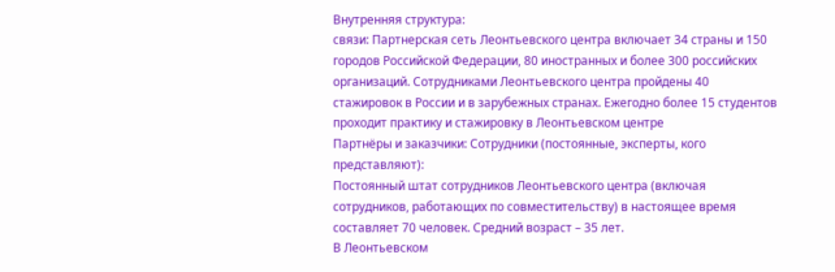Внутренняя структура:
связи: Партнерская сеть Леонтьевского центра включает 34 страны и 150 городов Российской Федерации, 80 иностранных и более 300 российских организаций. Сотрудниками Леонтьевского центра пройдены 40 стажировок в России и в зарубежных странах. Ежегодно более 15 студентов проходит практику и стажировку в Леонтьевском центре
Партнёры и заказчики: Сотрудники (постоянные, эксперты, кого представляют):
Постоянный штат сотрудников Леонтьевского центра (включая сотрудников, работающих по совместительству) в настоящее время составляет 70 человек. Средний возраст – 35 лет.
В Леонтьевском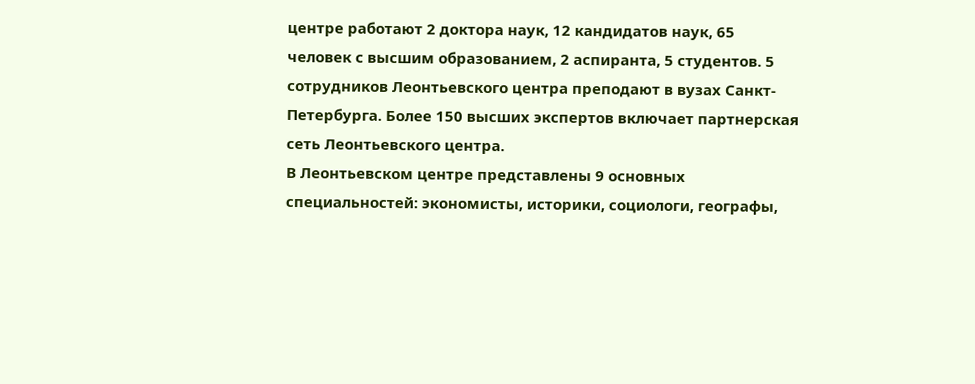центре работают 2 доктора наук, 12 кандидатов наук, 65 человек с высшим образованием, 2 аспиранта, 5 студентов. 5 сотрудников Леонтьевского центра преподают в вузах Санкт-Петербурга. Более 150 высших экспертов включает партнерская сеть Леонтьевского центра.
В Леонтьевском центре представлены 9 основных специальностей: экономисты, историки, социологи, географы,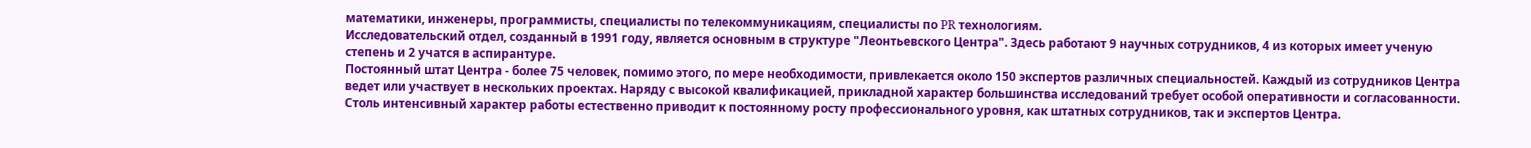математики, инженеры, программисты, специалисты по телекоммуникациям, специалисты по PR технологиям.
Исследовательский отдел, созданный в 1991 году, является основным в структуре "Леонтьевского Центра". Здесь работают 9 научных сотрудников, 4 из которых имеет ученую степень и 2 учатся в аспирантуре.
Постоянный штат Центра - более 75 человек, помимо этого, по мере необходимости, привлекается около 150 экспертов различных специальностей. Каждый из сотрудников Центра ведет или участвует в нескольких проектах. Наряду с высокой квалификацией, прикладной характер большинства исследований требует особой оперативности и согласованности. Столь интенсивный характер работы естественно приводит к постоянному росту профессионального уровня, как штатных сотрудников, так и экспертов Центра.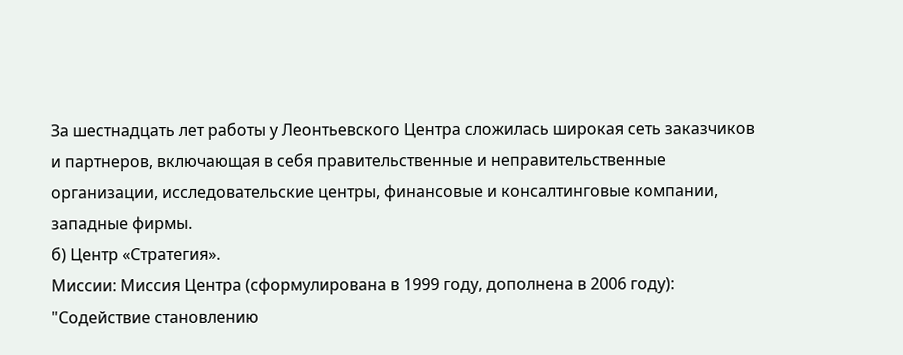За шестнадцать лет работы у Леонтьевского Центра сложилась широкая сеть заказчиков и партнеров, включающая в себя правительственные и неправительственные организации, исследовательские центры, финансовые и консалтинговые компании, западные фирмы.
б) Центр «Стратегия».
Миссии: Миссия Центра (сформулирована в 1999 году, дополнена в 2006 году): "Содействие становлению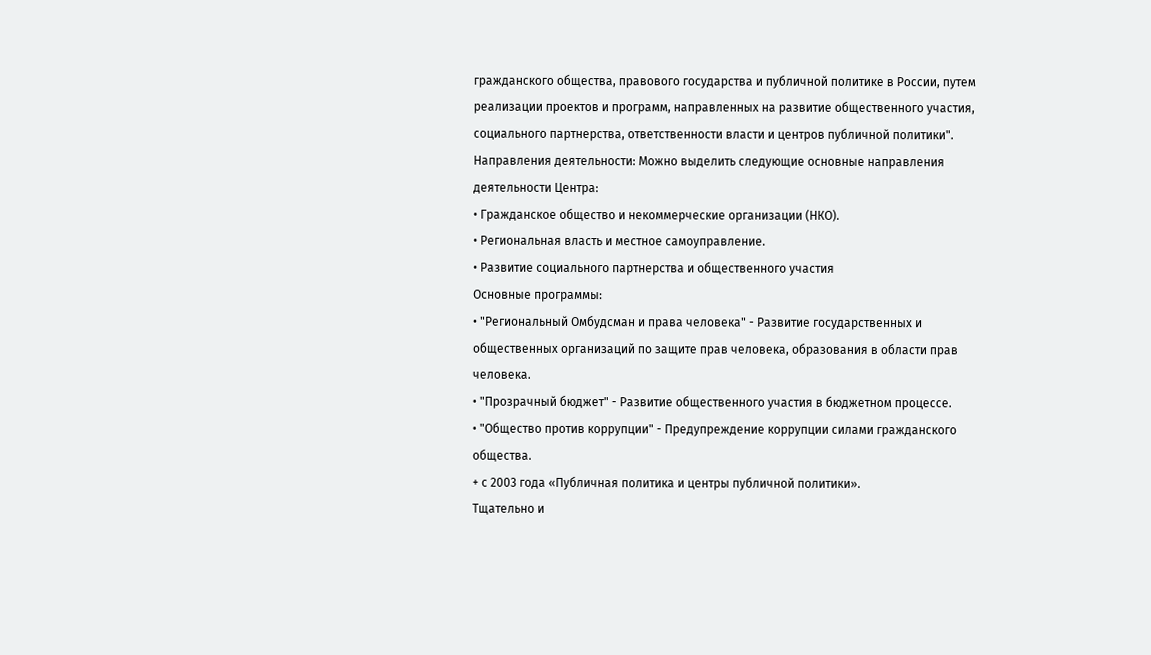гражданского общества, правового государства и публичной политике в России, путем реализации проектов и программ, направленных на развитие общественного участия, социального партнерства, ответственности власти и центров публичной политики".
Направления деятельности: Можно выделить следующие основные направления деятельности Центра:
• Гражданское общество и некоммерческие организации (НКО).
• Региональная власть и местное самоуправление.
• Развитие социального партнерства и общественного участия
Основные программы:
• "Региональный Омбудсман и права человека" - Развитие государственных и общественных организаций по защите прав человека, образования в области прав человека.
• "Прозрачный бюджет" - Развитие общественного участия в бюджетном процессе.
• "Общество против коррупции" - Предупреждение коррупции силами гражданского общества.
+ с 2003 года «Публичная политика и центры публичной политики».
Тщательно и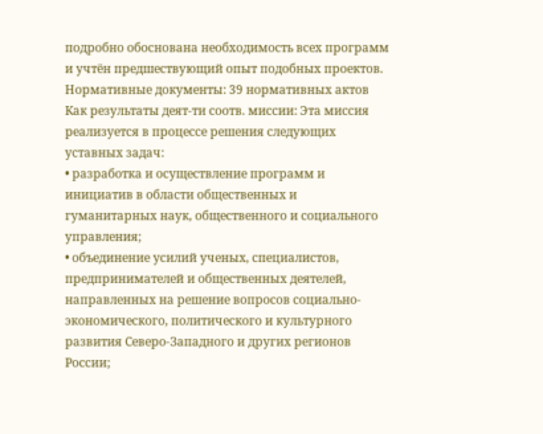подробно обоснована необходимость всех программ и учтён предшествующий опыт подобных проектов.
Нормативные документы: 39 нормативных актов
Как результаты деят-ти соотв. миссии: Эта миссия реализуется в процессе решения следующих уставных задач:
• разработка и осуществление программ и инициатив в области общественных и гуманитарных наук, общественного и социального управления;
• объединение усилий ученых, специалистов, предпринимателей и общественных деятелей, направленных на решение вопросов социально-экономического, политического и культурного развития Северо-Западного и других регионов России;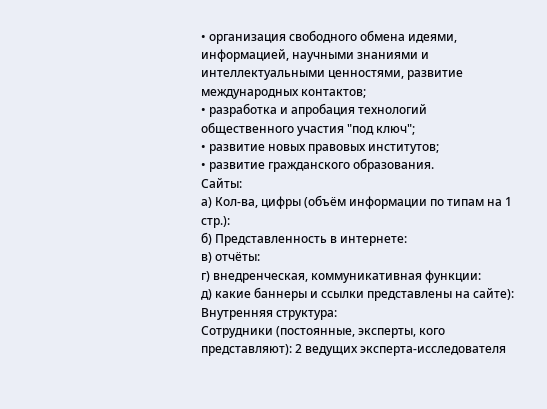• организация свободного обмена идеями, информацией, научными знаниями и интеллектуальными ценностями, развитие международных контактов;
• разработка и апробация технологий общественного участия "под ключ";
• развитие новых правовых институтов;
• развитие гражданского образования.
Сайты:
а) Кол-ва, цифры (объём информации по типам на 1 стр.):
б) Представленность в интернете:
в) отчёты:
г) внедренческая, коммуникативная функции:
д) какие баннеры и ссылки представлены на сайте):
Внутренняя структура:
Сотрудники (постоянные, эксперты, кого представляют): 2 ведущих эксперта-исследователя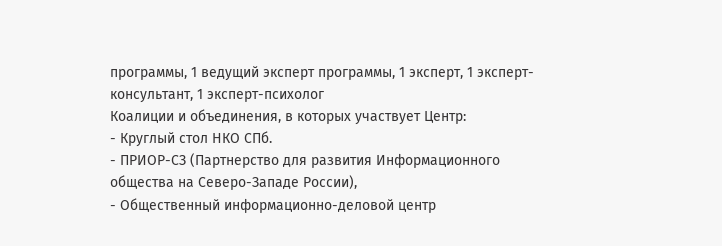программы, 1 ведущий эксперт программы, 1 эксперт, 1 эксперт-консультант, 1 эксперт-психолог
Коалиции и объединения, в которых участвует Центр:
- Круглый стол НКО СПб.
- ПРИОР-СЗ (Партнерство для развития Информационного общества на Северо-Западе России),
- Общественный информационно-деловой центр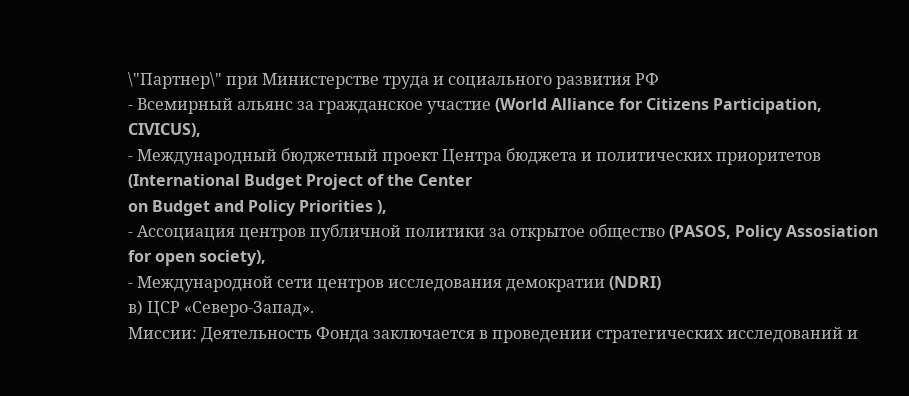\"Партнер\" при Министерстве труда и социального развития РФ
- Всемирный альянс за гражданское участие (World Alliance for Citizens Participation, CIVICUS),
- Международный бюджетный проект Центра бюджета и политических приоритетов (International Budget Project of the Center
on Budget and Policy Priorities ),
- Ассоциация центров публичной политики за открытое общество (PASOS, Policy Assosiation for open society),
- Международной сети центров исследования демократии (NDRI)
в) ЦСР «Северо-Запад».
Миссии: Деятельность Фонда заключается в проведении стратегических исследований и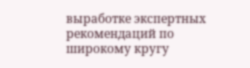выработке экспертных рекомендаций по широкому кругу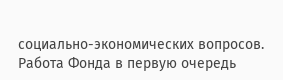социально-экономических вопросов.
Работа Фонда в первую очередь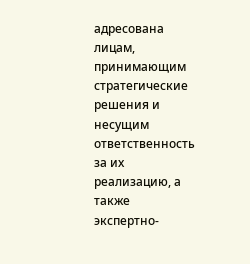адресована лицам, принимающим стратегические решения и несущим ответственность за их реализацию, а также экспертно-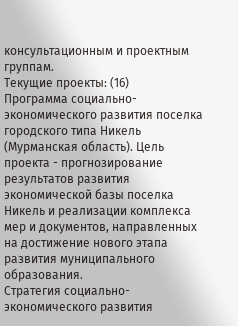консультационным и проектным группам.
Текущие проекты: (16)
Программа социально-экономического развития поселка городского типа Никель (Мурманская область). Цель проекта - прогнозирование результатов развития экономической базы поселка Никель и реализации комплекса мер и документов, направленных на достижение нового этапа развития муниципального образования.
Стратегия социально-экономического развития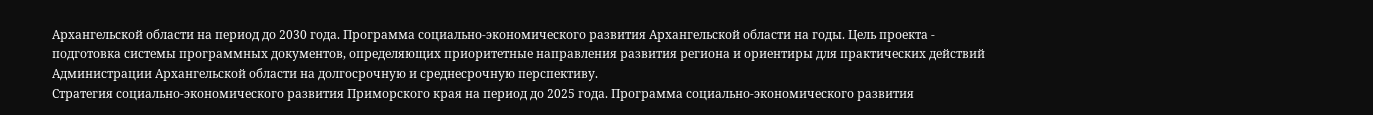Архангельской области на период до 2030 года. Программа социально-экономического развития Архангельской области на годы. Цель проекта - подготовка системы программных документов, определяющих приоритетные направления развития региона и ориентиры для практических действий Администрации Архангельской области на долгосрочную и среднесрочную перспективу.
Стратегия социально-экономического развития Приморского края на период до 2025 года. Программа социально-экономического развития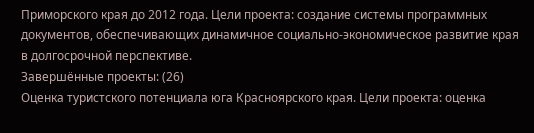Приморского края до 2012 года. Цели проекта: создание системы программных документов, обеспечивающих динамичное социально-экономическое развитие края в долгосрочной перспективе.
Завершённые проекты: (26)
Оценка туристского потенциала юга Красноярского края. Цели проекта: оценка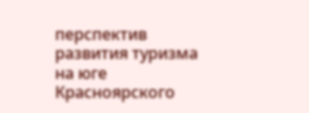перспектив развития туризма на юге Красноярского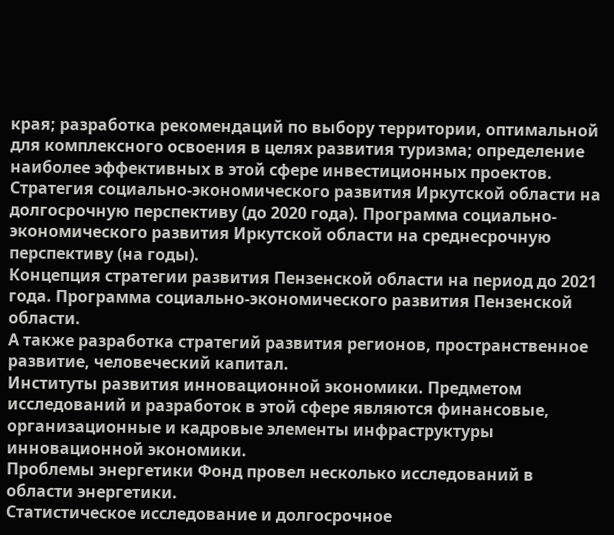края; разработка рекомендаций по выбору территории, оптимальной для комплексного освоения в целях развития туризма; определение наиболее эффективных в этой сфере инвестиционных проектов.
Стратегия социально-экономического развития Иркутской области на долгосрочную перспективу (до 2020 года). Программа социально-экономического развития Иркутской области на среднесрочную перспективу (на годы).
Концепция стратегии развития Пензенской области на период до 2021 года. Программа социально-экономического развития Пензенской области.
А также разработка стратегий развития регионов, пространственное развитие, человеческий капитал.
Институты развития инновационной экономики. Предметом исследований и разработок в этой сфере являются финансовые, организационные и кадровые элементы инфраструктуры инновационной экономики.
Проблемы энергетики Фонд провел несколько исследований в области энергетики.
Статистическое исследование и долгосрочное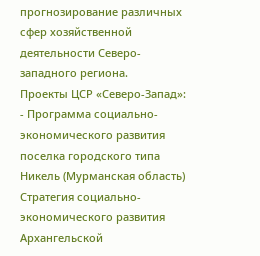прогнозирование различных сфер хозяйственной деятельности Северо-западного региона.
Проекты ЦСР «Северо-Запад»:
- Программа социально-экономического развития поселка городского типа Никель (Мурманская область) Стратегия социально-экономического развития Архангельской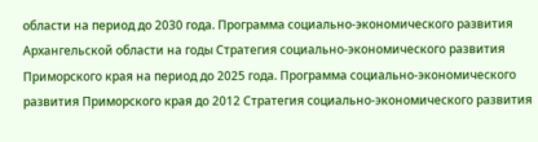области на период до 2030 года. Программа социально-экономического развития Архангельской области на годы Стратегия социально-экономического развития Приморского края на период до 2025 года. Программа социально-экономического развития Приморского края до 2012 Стратегия социально-экономического развития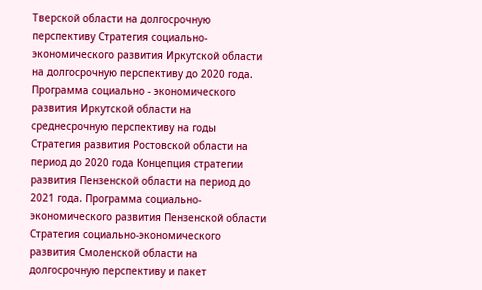Тверской области на долгосрочную перспективу Стратегия социально-экономического развития Иркутской области на долгосрочную перспективу до 2020 года. Программа социально - экономического развития Иркутской области на среднесрочную перспективу на годы Стратегия развития Ростовской области на период до 2020 года Концепция стратегии развития Пензенской области на период до 2021 года. Программа социально-экономического развития Пензенской области Стратегия социально-экономического развития Смоленской области на долгосрочную перспективу и пакет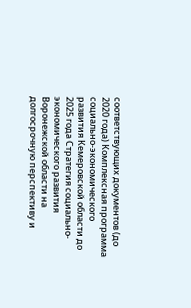соответствующих документов (до 2020 года) Комплексная программа социально-экономического развития Кемеровской области до 2025 года Стратегия социально-экономического развития Воронежской области на долгосрочную перспективу и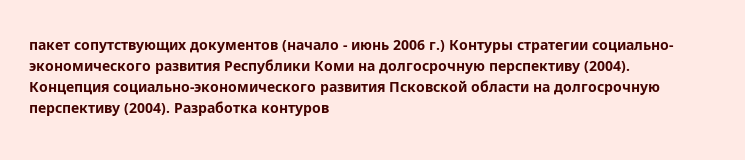пакет сопутствующих документов (начало - июнь 2006 г.) Контуры стратегии социально-экономического развития Республики Коми на долгосрочную перспективу (2004). Концепция социально-экономического развития Псковской области на долгосрочную перспективу (2004). Разработка контуров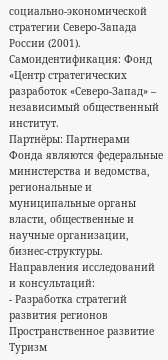социально-экономической стратегии Северо-Запада России (2001).
Самоидентификация: Фонд «Центр стратегических разработок «Северо-Запад» – независимый общественный институт.
Партнёры: Партнерами Фонда являются федеральные министерства и ведомства, региональные и муниципальные органы власти, общественные и научные организации, бизнес-структуры.
Направления исследований и консультаций:
- Разработка стратегий развития регионов Пространственное развитие Туризм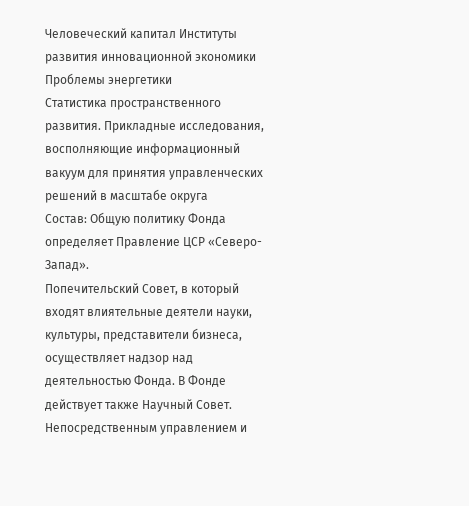Человеческий капитал Институты развития инновационной экономики Проблемы энергетики
Статистика пространственного развития. Прикладные исследования, восполняющие информационный вакуум для принятия управленческих решений в масштабе округа
Состав: Общую политику Фонда определяет Правление ЦСР «Северо-Запад».
Попечительский Совет, в который входят влиятельные деятели науки, культуры, представители бизнеса, осуществляет надзор над деятельностью Фонда. В Фонде действует также Научный Совет.
Непосредственным управлением и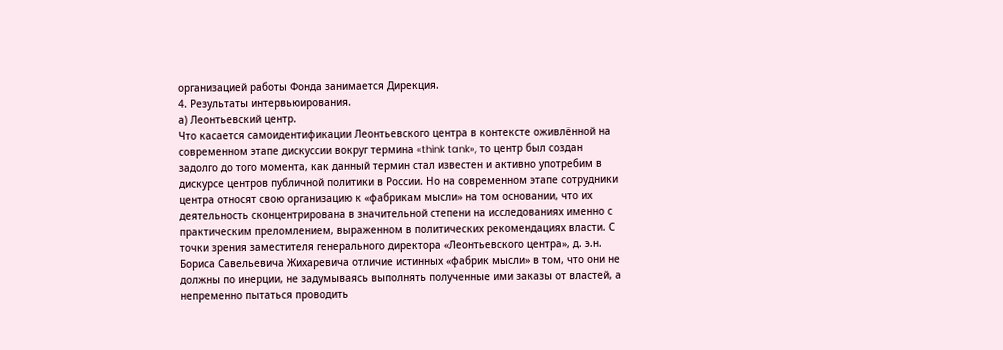организацией работы Фонда занимается Дирекция.
4. Результаты интервьюирования.
а) Леонтьевский центр.
Что касается самоидентификации Леонтьевского центра в контексте оживлённой на современном этапе дискуссии вокруг термина «think tank», то центр был создан задолго до того момента, как данный термин стал известен и активно употребим в дискурсе центров публичной политики в России. Но на современном этапе сотрудники центра относят свою организацию к «фабрикам мысли» на том основании, что их деятельность сконцентрирована в значительной степени на исследованиях именно с практическим преломлением, выраженном в политических рекомендациях власти. С точки зрения заместителя генерального директора «Леонтьевского центра», д. э.н. Бориса Савельевича Жихаревича отличие истинных «фабрик мысли» в том, что они не должны по инерции, не задумываясь выполнять полученные ими заказы от властей, а непременно пытаться проводить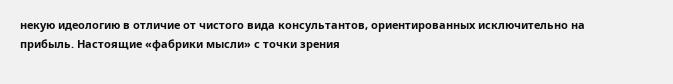некую идеологию в отличие от чистого вида консультантов, ориентированных исключительно на прибыль. Настоящие «фабрики мысли» с точки зрения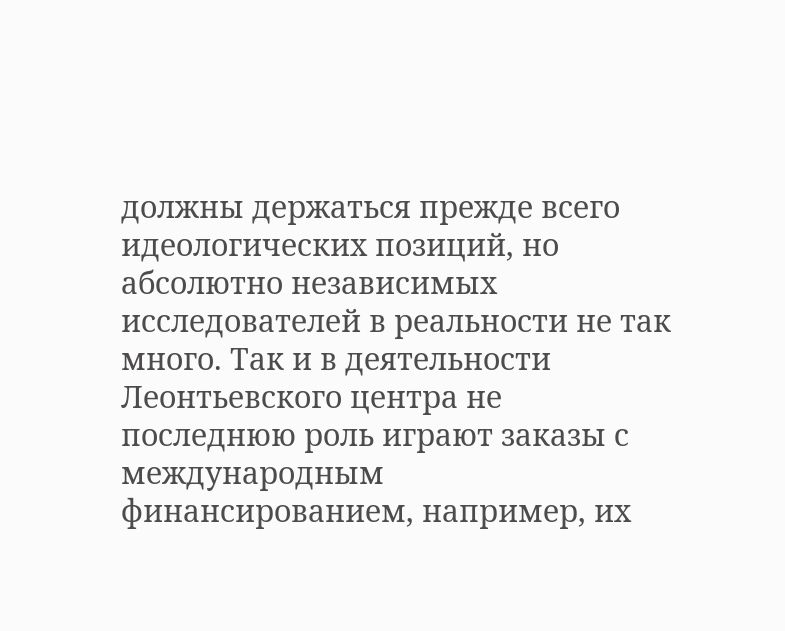должны держаться прежде всего идеологических позиций, но абсолютно независимых исследователей в реальности не так много. Так и в деятельности Леонтьевского центра не последнюю роль играют заказы с международным финансированием, например, их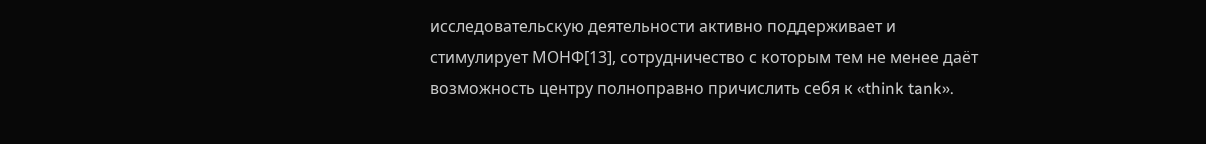исследовательскую деятельности активно поддерживает и стимулирует МОНФ[13], сотрудничество с которым тем не менее даёт возможность центру полноправно причислить себя к «think tank».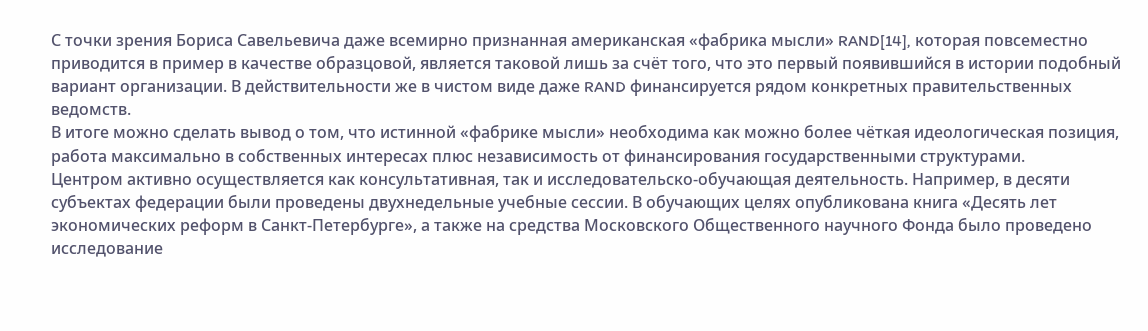С точки зрения Бориса Савельевича даже всемирно признанная американская «фабрика мысли» RAND[14], которая повсеместно приводится в пример в качестве образцовой, является таковой лишь за счёт того, что это первый появившийся в истории подобный вариант организации. В действительности же в чистом виде даже RAND финансируется рядом конкретных правительственных ведомств.
В итоге можно сделать вывод о том, что истинной «фабрике мысли» необходима как можно более чёткая идеологическая позиция, работа максимально в собственных интересах плюс независимость от финансирования государственными структурами.
Центром активно осуществляется как консультативная, так и исследовательско-обучающая деятельность. Например, в десяти субъектах федерации были проведены двухнедельные учебные сессии. В обучающих целях опубликована книга «Десять лет экономических реформ в Санкт-Петербурге», а также на средства Московского Общественного научного Фонда было проведено исследование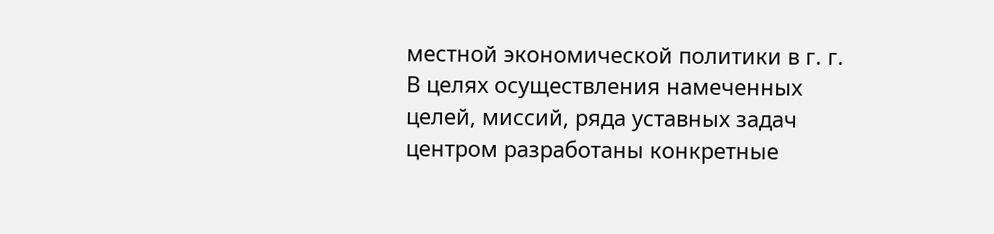местной экономической политики в г. г.
В целях осуществления намеченных целей, миссий, ряда уставных задач центром разработаны конкретные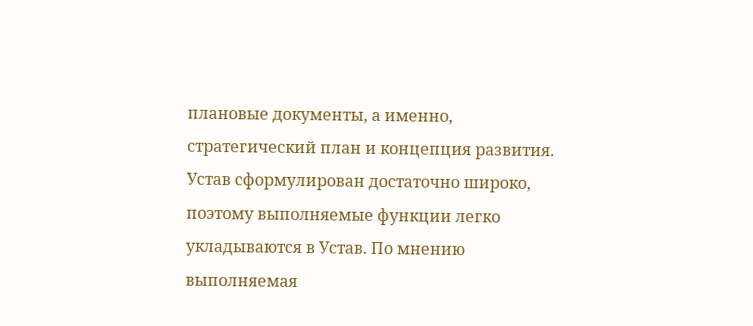плановые документы, а именно, стратегический план и концепция развития. Устав сформулирован достаточно широко, поэтому выполняемые функции легко укладываются в Устав. По мнению выполняемая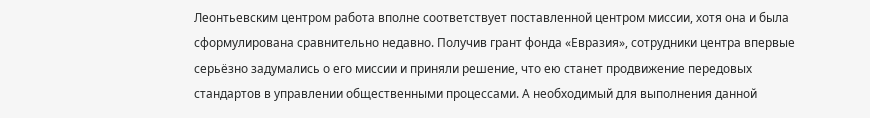Леонтьевским центром работа вполне соответствует поставленной центром миссии, хотя она и была сформулирована сравнительно недавно. Получив грант фонда «Евразия», сотрудники центра впервые серьёзно задумались о его миссии и приняли решение, что ею станет продвижение передовых стандартов в управлении общественными процессами. А необходимый для выполнения данной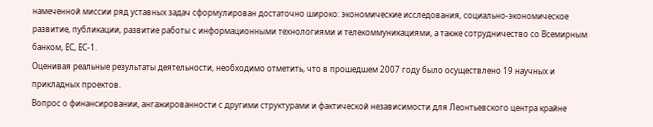намеченной миссии ряд уставных задач сформулирован достаточно широко: экономические исследования, социально-экономическое развитие, публикации, развитие работы с информационными технологиями и телекоммуникациями, а также сотрудничество со Всемирным банком, ЕС, ЕС-1.
Оценивая реальные результаты деятельности, необходимо отметить, что в прошедшем 2007 году было осуществлено 19 научных и прикладных проектов.
Вопрос о финансировании, ангажированности с другими структурами и фактической независимости для Леонтьевского центра крайне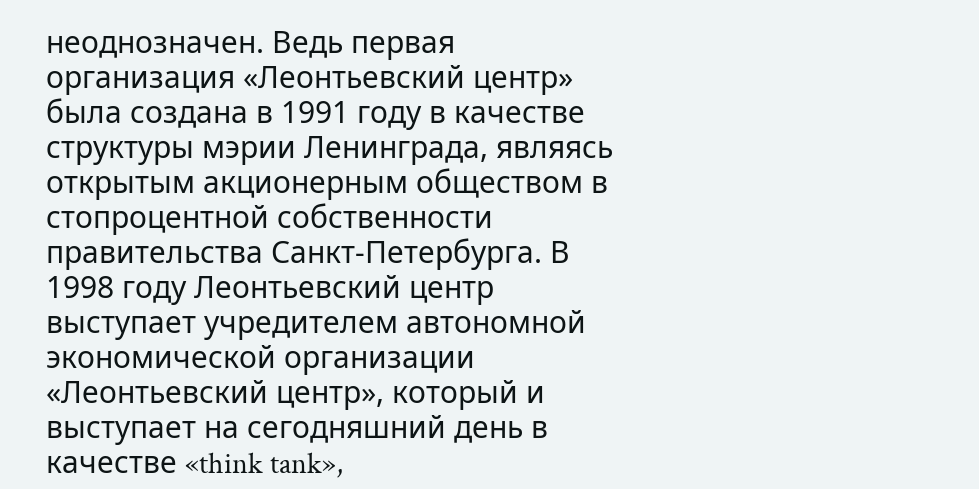неоднозначен. Ведь первая организация «Леонтьевский центр» была создана в 1991 году в качестве структуры мэрии Ленинграда, являясь открытым акционерным обществом в стопроцентной собственности правительства Санкт-Петербурга. В 1998 году Леонтьевский центр выступает учредителем автономной экономической организации «Леонтьевский центр», который и выступает на сегодняшний день в качестве «think tank»,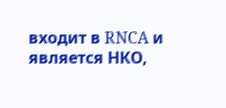входит в RNCA и является НКО,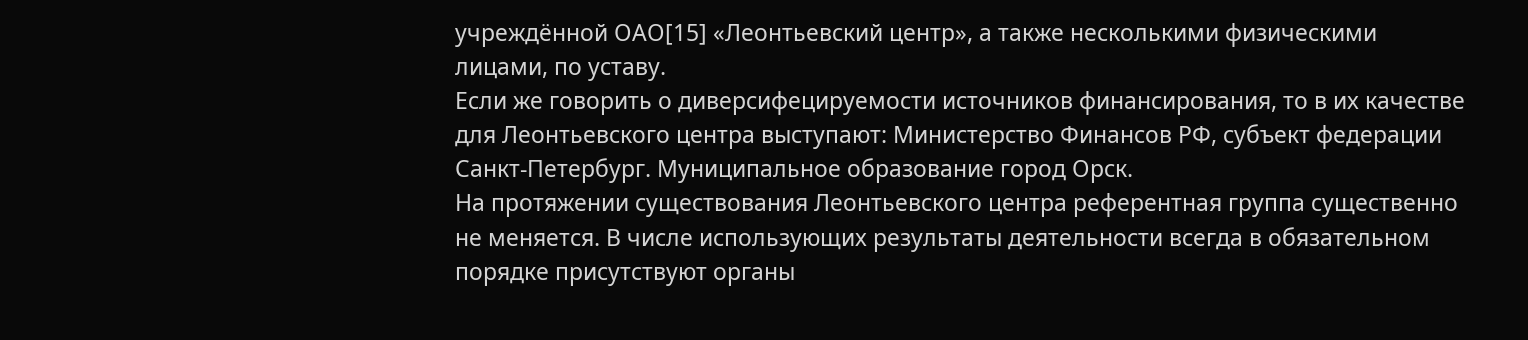учреждённой ОАО[15] «Леонтьевский центр», а также несколькими физическими лицами, по уставу.
Если же говорить о диверсифецируемости источников финансирования, то в их качестве для Леонтьевского центра выступают: Министерство Финансов РФ, субъект федерации Санкт-Петербург. Муниципальное образование город Орск.
На протяжении существования Леонтьевского центра референтная группа существенно не меняется. В числе использующих результаты деятельности всегда в обязательном порядке присутствуют органы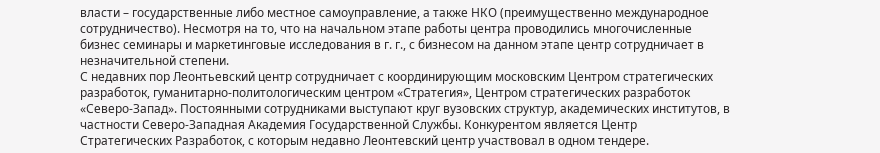власти – государственные либо местное самоуправление, а также НКО (преимущественно международное сотрудничество). Несмотря на то, что на начальном этапе работы центра проводились многочисленные бизнес семинары и маркетинговые исследования в г. г., с бизнесом на данном этапе центр сотрудничает в незначительной степени.
С недавних пор Леонтьевский центр сотрудничает с координирующим московским Центром стратегических разработок, гуманитарно-политологическим центром «Стратегия», Центром стратегических разработок «Северо-Запад». Постоянными сотрудниками выступают круг вузовских структур, академических институтов, в частности Северо-Западная Академия Государственной Службы. Конкурентом является Центр Стратегических Разработок, с которым недавно Леонтевский центр участвовал в одном тендере.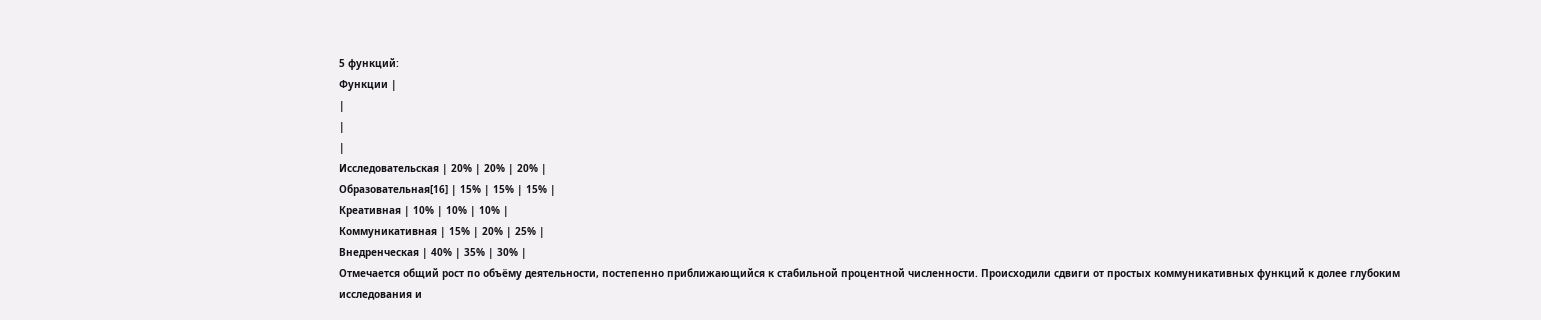5 функций:
Функции |
|
|
|
Исследовательская | 20% | 20% | 20% |
Образовательная[16] | 15% | 15% | 15% |
Креативная | 10% | 10% | 10% |
Коммуникативная | 15% | 20% | 25% |
Внедренческая | 40% | 35% | 30% |
Отмечается общий рост по объёму деятельности, постепенно приближающийся к стабильной процентной численности. Происходили сдвиги от простых коммуникативных функций к долее глубоким исследования и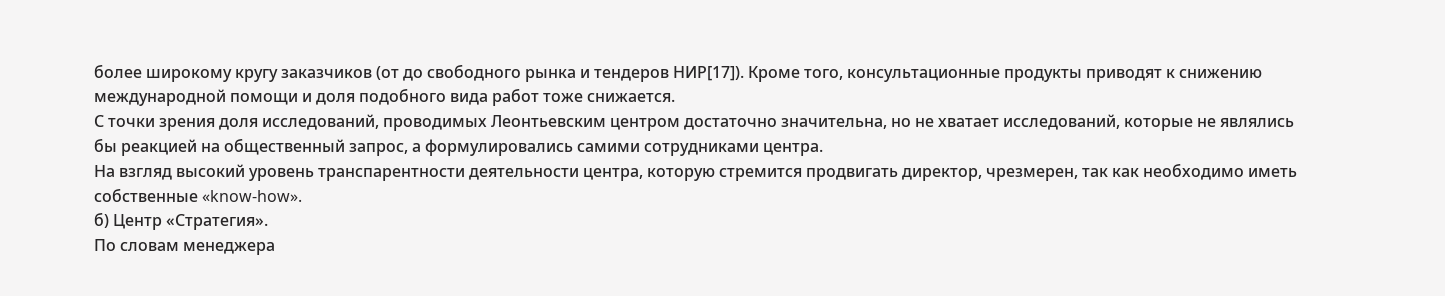более широкому кругу заказчиков (от до свободного рынка и тендеров НИР[17]). Кроме того, консультационные продукты приводят к снижению международной помощи и доля подобного вида работ тоже снижается.
С точки зрения доля исследований, проводимых Леонтьевским центром достаточно значительна, но не хватает исследований, которые не являлись бы реакцией на общественный запрос, а формулировались самими сотрудниками центра.
На взгляд высокий уровень транспарентности деятельности центра, которую стремится продвигать директор, чрезмерен, так как необходимо иметь собственные «know-how».
б) Центр «Стратегия».
По словам менеджера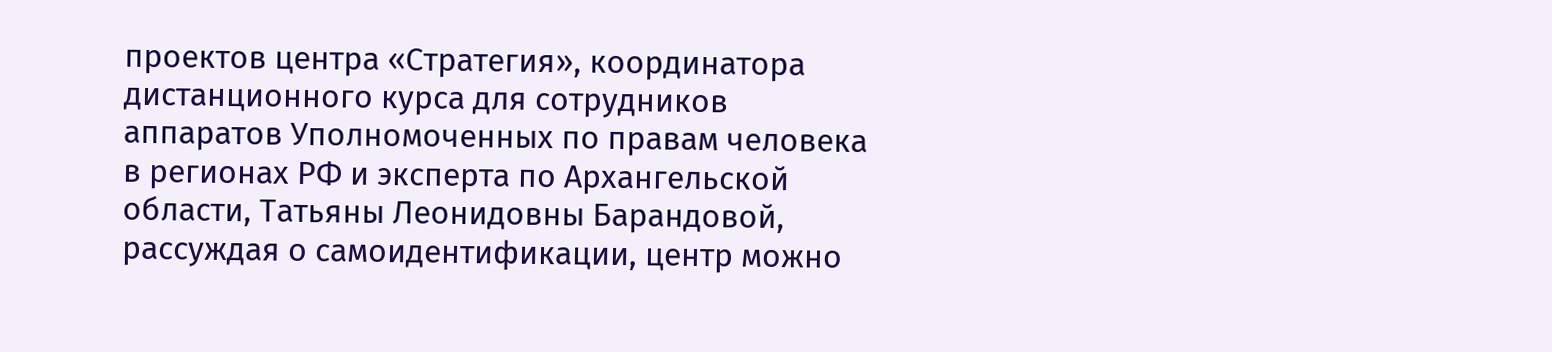проектов центра «Стратегия», координатора дистанционного курса для сотрудников аппаратов Уполномоченных по правам человека в регионах РФ и эксперта по Архангельской области, Татьяны Леонидовны Барандовой, рассуждая о самоидентификации, центр можно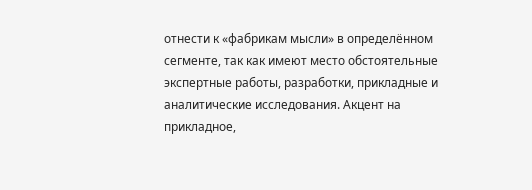отнести к «фабрикам мысли» в определённом сегменте, так как имеют место обстоятельные экспертные работы, разработки, прикладные и аналитические исследования. Акцент на прикладное,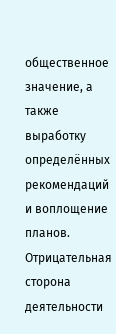общественное значение, а также выработку определённых рекомендаций и воплощение планов.
Отрицательная сторона деятельности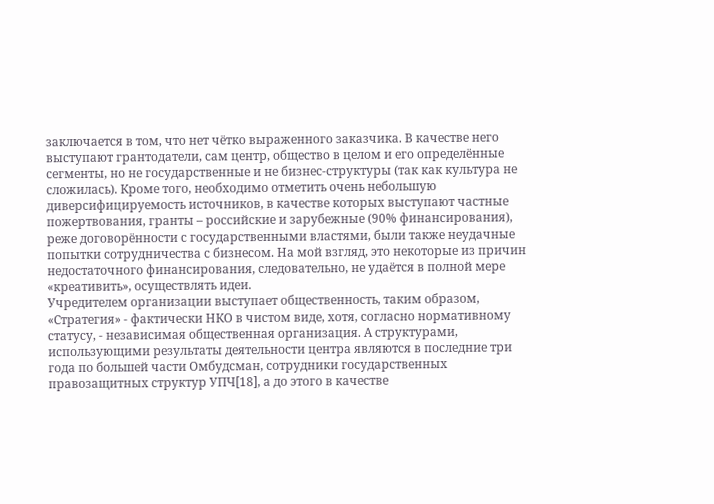заключается в том, что нет чётко выраженного заказчика. В качестве него выступают грантодатели, сам центр, общество в целом и его определённые сегменты, но не государственные и не бизнес-структуры (так как культура не сложилась). Кроме того, необходимо отметить очень небольшую диверсифицируемость источников, в качестве которых выступают частные пожертвования, гранты – российские и зарубежные (90% финансирования), реже договорённости с государственными властями, были также неудачные попытки сотрудничества с бизнесом. На мой взгляд, это некоторые из причин недостаточного финансирования, следовательно, не удаётся в полной мере «креативить», осуществлять идеи.
Учредителем организации выступает общественность, таким образом, «Стратегия» - фактически НКО в чистом виде, хотя, согласно нормативному статусу, - независимая общественная организация. А структурами, использующими результаты деятельности центра являются в последние три года по большей части Омбудсман, сотрудники государственных правозащитных структур УПЧ[18], а до этого в качестве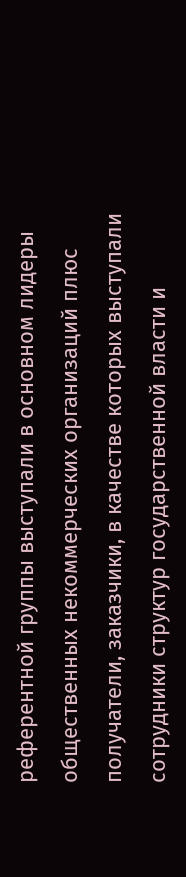референтной группы выступали в основном лидеры общественных некоммерческих организаций плюс получатели, заказчики, в качестве которых выступали сотрудники структур государственной власти и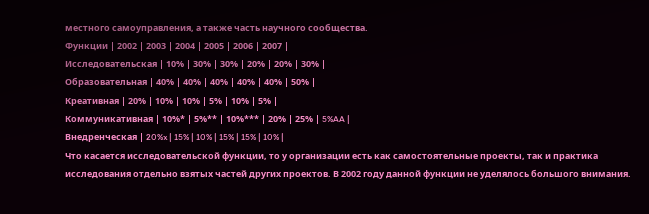местного самоуправления, а также часть научного сообщества.
Функции | 2002 | 2003 | 2004 | 2005 | 2006 | 2007 |
Исследовательская | 10% | 30% | 30% | 20% | 20% | 30% |
Образовательная | 40% | 40% | 40% | 40% | 40% | 50% |
Креативная | 20% | 10% | 10% | 5% | 10% | 5% |
Коммуникативная | 10%* | 5%** | 10%*** | 20% | 25% | 5%AA |
Внедренческая | 20%x | 15% | 10% | 15% | 15% | 10% |
Что касается исследовательской функции, то у организации есть как самостоятельные проекты, так и практика исследования отдельно взятых частей других проектов. В 2002 году данной функции не уделялось большого внимания.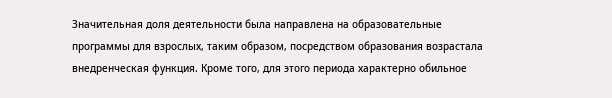Значительная доля деятельности была направлена на образовательные программы для взрослых, таким образом, посредством образования возрастала внедренческая функция. Кроме того, для этого периода характерно обильное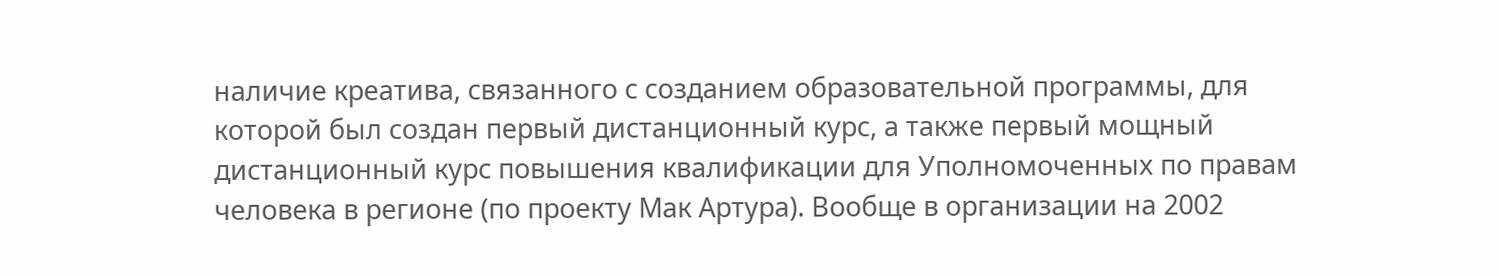наличие креатива, связанного с созданием образовательной программы, для которой был создан первый дистанционный курс, а также первый мощный дистанционный курс повышения квалификации для Уполномоченных по правам человека в регионе (по проекту Мак Артура). Вообще в организации на 2002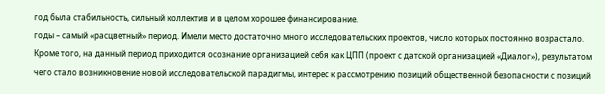год была стабильность, сильный коллектив и в целом хорошее финансирование.
годы – самый «расцветный» период. Имели место достаточно много исследовательских проектов, число которых постоянно возрастало. Кроме того, на данный период приходится осознание организацией себя как ЦПП (проект с датской организацией «Диалог»), результатом чего стало возникновение новой исследовательской парадигмы, интерес к рассмотрению позиций общественной безопасности с позиций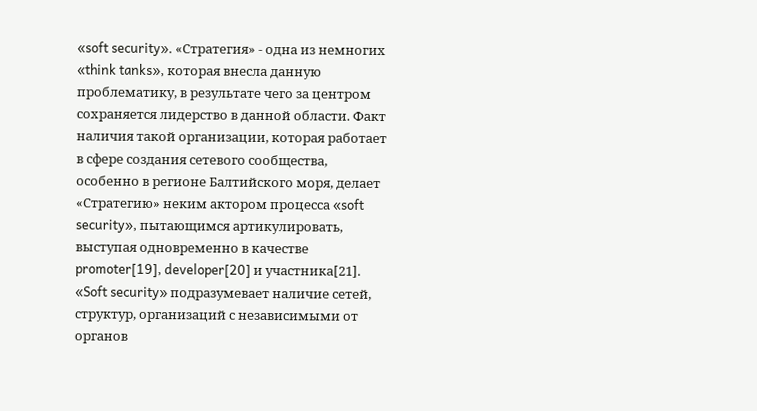«soft security». «Стратегия» - одна из немногих «think tanks», которая внесла данную проблематику, в результате чего за центром сохраняется лидерство в данной области. Факт наличия такой организации, которая работает в сфере создания сетевого сообщества, особенно в регионе Балтийского моря, делает «Стратегию» неким актором процесса «soft security», пытающимся артикулировать, выступая одновременно в качестве promoter[19], developer[20] и участника[21]. «Soft security» подразумевает наличие сетей, структур, организаций с независимыми от органов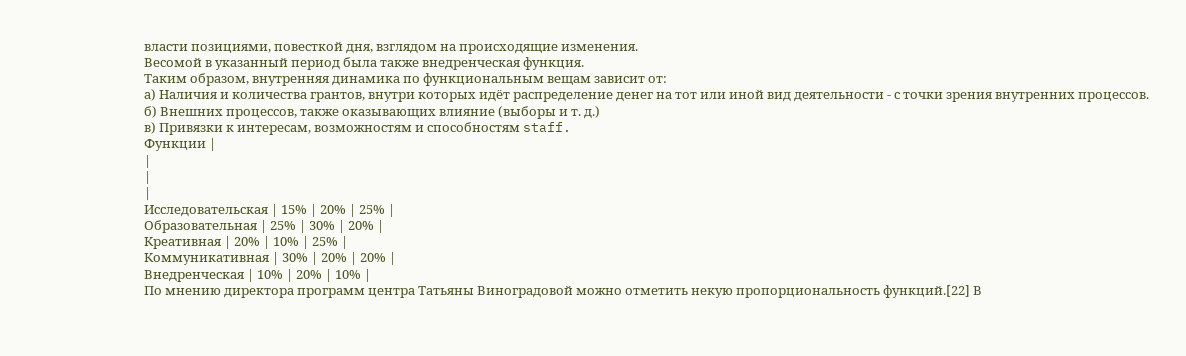власти позициями, повесткой дня, взглядом на происходящие изменения.
Весомой в указанный период была также внедренческая функция.
Таким образом, внутренняя динамика по функциональным вещам зависит от:
а) Наличия и количества грантов, внутри которых идёт распределение денег на тот или иной вид деятельности - с точки зрения внутренних процессов.
б) Внешних процессов, также оказывающих влияние (выборы и т. д.)
в) Привязки к интересам, возможностям и способностям staff.
Функции |
|
|
|
Исследовательская | 15% | 20% | 25% |
Образовательная | 25% | 30% | 20% |
Креативная | 20% | 10% | 25% |
Коммуникативная | 30% | 20% | 20% |
Внедренческая | 10% | 20% | 10% |
По мнению директора программ центра Татьяны Виноградовой можно отметить некую пропорциональность функций.[22] В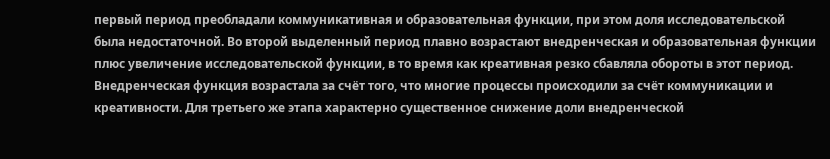первый период преобладали коммуникативная и образовательная функции, при этом доля исследовательской была недостаточной. Во второй выделенный период плавно возрастают внедренческая и образовательная функции плюс увеличение исследовательской функции, в то время как креативная резко сбавляла обороты в этот период. Внедренческая функция возрастала за счёт того, что многие процессы происходили за счёт коммуникации и креативности. Для третьего же этапа характерно существенное снижение доли внедренческой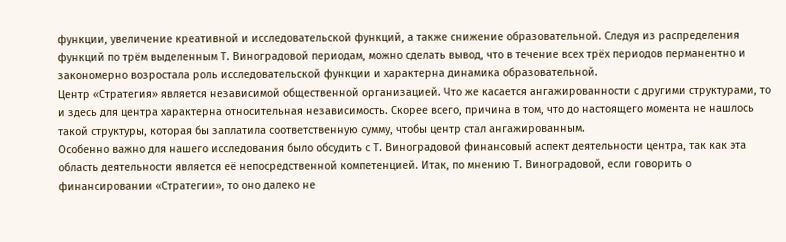функции, увеличение креативной и исследовательской функций, а также снижение образовательной. Следуя из распределения функций по трём выделенным Т. Виноградовой периодам, можно сделать вывод, что в течение всех трёх периодов перманентно и закономерно возростала роль исследовательской функции и характерна динамика образовательной.
Центр «Стратегия» является независимой общественной организацией. Что же касается ангажированности с другими структурами, то и здесь для центра характерна относительная независимость. Скорее всего, причина в том, что до настоящего момента не нашлось такой структуры, которая бы заплатила соответственную сумму, чтобы центр стал ангажированным.
Особенно важно для нашего исследования было обсудить с Т. Виноградовой финансовый аспект деятельности центра, так как эта область деятельности является её непосредственной компетенцией. Итак, по мнению Т. Виноградовой, если говорить о финансировании «Стратегии», то оно далеко не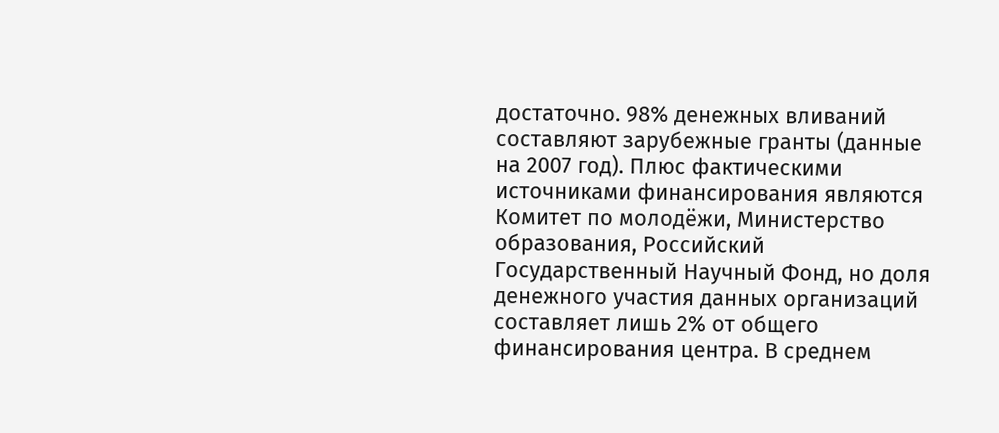достаточно. 98% денежных вливаний составляют зарубежные гранты (данные на 2007 год). Плюс фактическими источниками финансирования являются Комитет по молодёжи, Министерство образования, Российский Государственный Научный Фонд, но доля денежного участия данных организаций составляет лишь 2% от общего финансирования центра. В среднем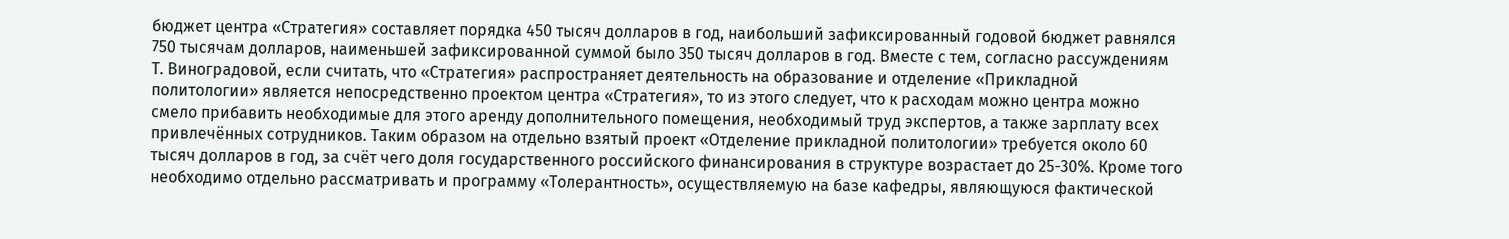бюджет центра «Стратегия» составляет порядка 450 тысяч долларов в год, наибольший зафиксированный годовой бюджет равнялся 750 тысячам долларов, наименьшей зафиксированной суммой было 350 тысяч долларов в год. Вместе с тем, согласно рассуждениям Т. Виноградовой, если считать, что «Стратегия» распространяет деятельность на образование и отделение «Прикладной политологии» является непосредственно проектом центра «Стратегия», то из этого следует, что к расходам можно центра можно смело прибавить необходимые для этого аренду дополнительного помещения, необходимый труд экспертов, а также зарплату всех привлечённых сотрудников. Таким образом на отдельно взятый проект «Отделение прикладной политологии» требуется около 60 тысяч долларов в год, за счёт чего доля государственного российского финансирования в структуре возрастает до 25-30%. Кроме того необходимо отдельно рассматривать и программу «Толерантность», осуществляемую на базе кафедры, являющуюся фактической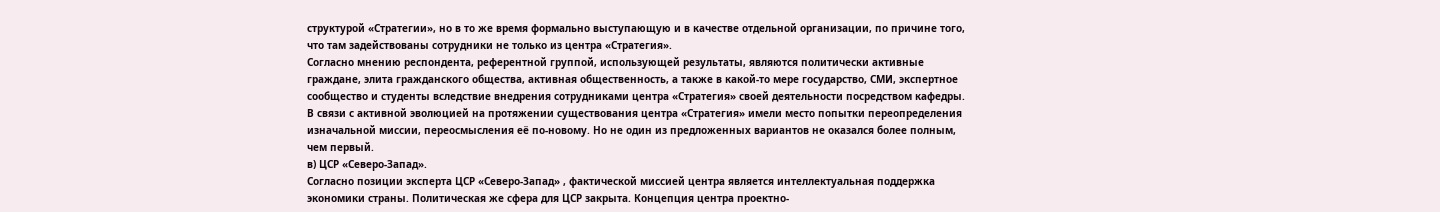структурой «Стратегии», но в то же время формально выступающую и в качестве отдельной организации, по причине того, что там задействованы сотрудники не только из центра «Стратегия».
Согласно мнению респондента, референтной группой, использующей результаты, являются политически активные граждане, элита гражданского общества, активная общественность, а также в какой-то мере государство, СМИ, экспертное сообщество и студенты вследствие внедрения сотрудниками центра «Стратегия» своей деятельности посредством кафедры.
В связи с активной эволюцией на протяжении существования центра «Стратегия» имели место попытки переопределения изначальной миссии, переосмысления её по-новому. Но не один из предложенных вариантов не оказался более полным, чем первый.
в) ЦСР «Северо-Запад».
Согласно позиции эксперта ЦСР «Северо-Запад» , фактической миссией центра является интеллектуальная поддержка экономики страны. Политическая же сфера для ЦСР закрыта. Концепция центра проектно-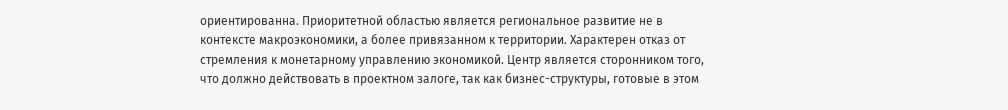ориентированна. Приоритетной областью является региональное развитие не в контексте макроэкономики, а более привязанном к территории. Характерен отказ от стремления к монетарному управлению экономикой. Центр является сторонником того, что должно действовать в проектном залоге, так как бизнес-структуры, готовые в этом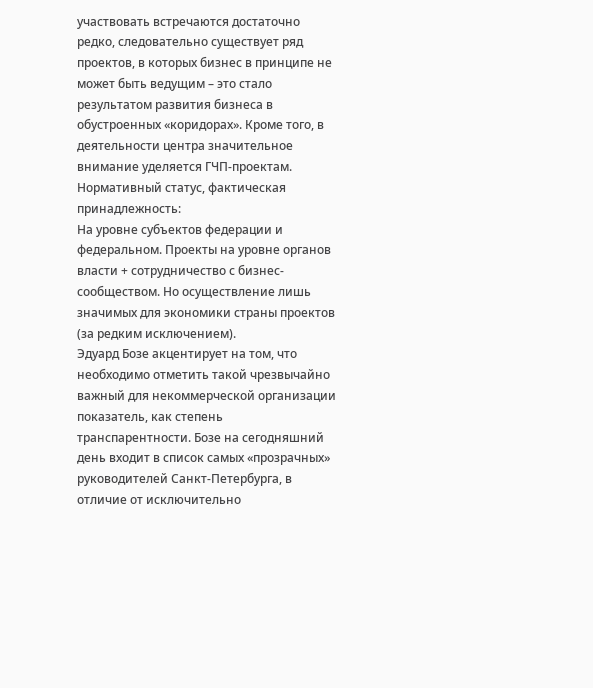участвовать встречаются достаточно редко, следовательно существует ряд проектов, в которых бизнес в принципе не может быть ведущим – это стало результатом развития бизнеса в обустроенных «коридорах». Кроме того, в деятельности центра значительное внимание уделяется ГЧП-проектам.
Нормативный статус, фактическая принадлежность:
На уровне субъектов федерации и федеральном. Проекты на уровне органов власти + сотрудничество с бизнес-сообществом. Но осуществление лишь значимых для экономики страны проектов (за редким исключением).
Эдуард Бозе акцентирует на том, что необходимо отметить такой чрезвычайно важный для некоммерческой организации показатель, как степень транспарентности. Бозе на сегодняшний день входит в список самых «прозрачных» руководителей Санкт-Петербурга, в отличие от исключительно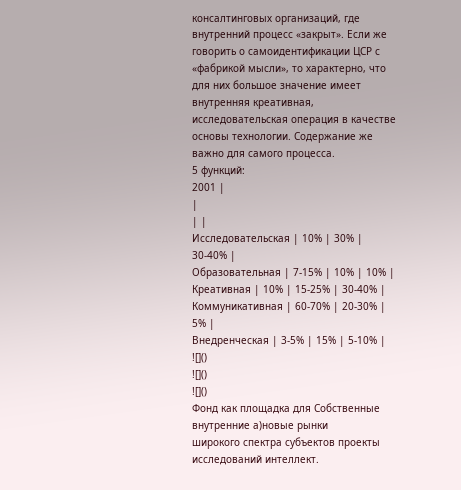консалтинговых организаций, где внутренний процесс «закрыт». Если же говорить о самоидентификации ЦСР с «фабрикой мысли», то характерно, что для них большое значение имеет внутренняя креативная, исследовательская операция в качестве основы технологии. Содержание же важно для самого процесса.
5 функций:
2001 |
|
| |
Исследовательская | 10% | 30% | 30-40% |
Образовательная | 7-15% | 10% | 10% |
Креативная | 10% | 15-25% | 30-40% |
Коммуникативная | 60-70% | 20-30% | 5% |
Внедренческая | 3-5% | 15% | 5-10% |
![]()
![]()
![]()
Фонд как площадка для Собственные внутренние а)новые рынки
широкого спектра субъектов проекты исследований интеллект.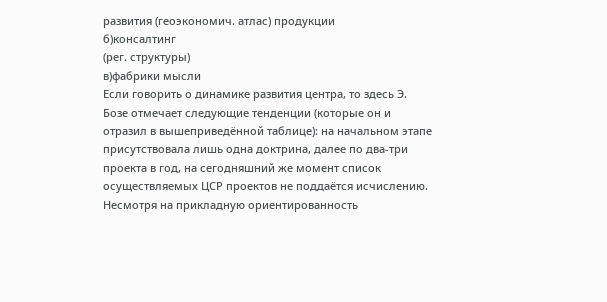развития (геоэкономич. атлас) продукции
б)консалтинг
(рег. структуры)
в)фабрики мысли
Если говорить о динамике развития центра, то здесь Э. Бозе отмечает следующие тенденции (которые он и отразил в вышеприведённой таблице): на начальном этапе присутствовала лишь одна доктрина, далее по два-три проекта в год, на сегодняшний же момент список осуществляемых ЦСР проектов не поддаётся исчислению.
Несмотря на прикладную ориентированность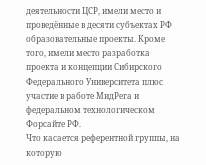деятельности ЦСР, имели место и проведённые в десяти субъектах РФ образовательные проекты. Кроме того, имели место разработка проекта и концепции Сибирского Федерального Университета плюс участие в работе МидРега и федеральном технологическом Форсайте РФ.
Что касается референтной группы, на которую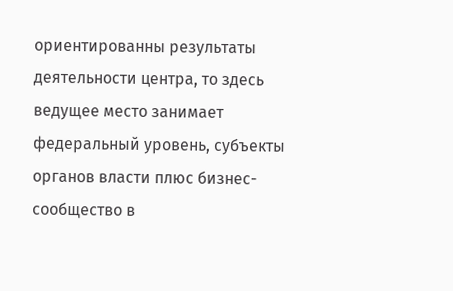ориентированны результаты деятельности центра, то здесь ведущее место занимает федеральный уровень, субъекты органов власти плюс бизнес-сообщество в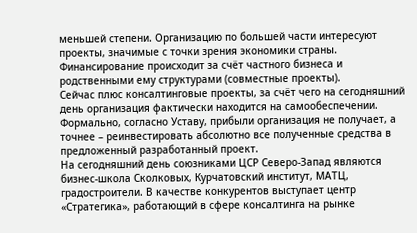меньшей степени. Организацию по большей части интересуют проекты, значимые с точки зрения экономики страны.
Финансирование происходит за счёт частного бизнеса и родственными ему структурами (совместные проекты).
Сейчас плюс консалтинговые проекты, за счёт чего на сегодняшний день организация фактически находится на самообеспечении.
Формально, согласно Уставу, прибыли организация не получает, а точнее – реинвестировать абсолютно все полученные средства в предложенный разработанный проект.
На сегодняшний день союзниками ЦСР Северо-Запад являются бизнес-школа Сколковых, Курчатовский институт, МАТЦ, градостроители. В качестве конкурентов выступает центр «Стратегика», работающий в сфере консалтинга на рынке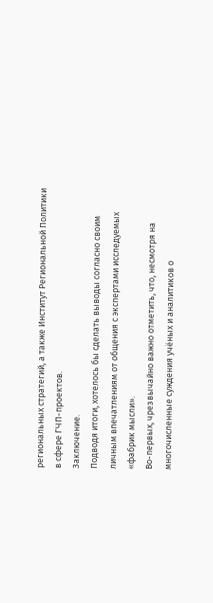региональных стратегий, а также Институт Региональной Политики в сфере ГЧП-проектов.
Заключение.
Подводя итоги, хотелось бы сделать выводы согласно своим личным впечатлениям от общения с экспертами исследуемых «фабрик мысли».
Во-первых, чрезвычайно важно отметить, что, несмотря на многочисленные суждения учёных и аналитиков о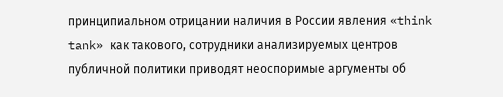принципиальном отрицании наличия в России явления «think tank» как такового, сотрудники анализируемых центров публичной политики приводят неоспоримые аргументы об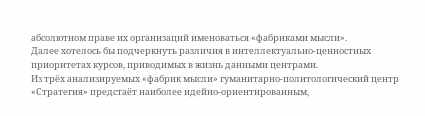абсолютном праве их организаций именоваться «фабриками мысли».
Далее хотелось бы подчеркнуть различия в интеллектуально-ценностных приоритетах курсов, приводимых в жизнь данными центрами.
Из трёх анализируемых «фабрик мысли» гуманитарно-политологический центр «Стратегия» предстаёт наиболее идейно-ориентированным,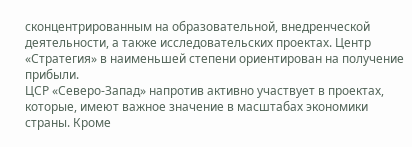сконцентрированным на образовательной, внедренческой деятельности, а также исследовательских проектах. Центр «Стратегия» в наименьшей степени ориентирован на получение прибыли.
ЦСР «Северо-Запад» напротив активно участвует в проектах, которые, имеют важное значение в масштабах экономики страны. Кроме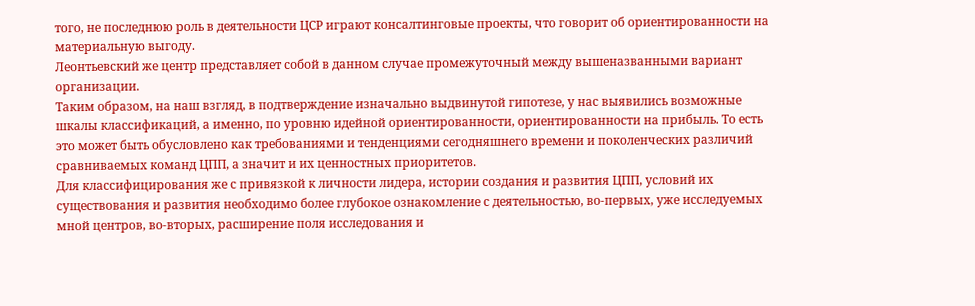того, не последнюю роль в деятельности ЦСР играют консалтинговые проекты, что говорит об ориентированности на материальную выгоду.
Леонтьевский же центр представляет собой в данном случае промежуточный между вышеназванными вариант организации.
Таким образом, на наш взгляд, в подтверждение изначально выдвинутой гипотезе, у нас выявились возможные шкалы классификаций, а именно, по уровню идейной ориентированности, ориентированности на прибыль. То есть это может быть обусловлено как требованиями и тенденциями сегодняшнего времени и поколенческих различий сравниваемых команд ЦПП, а значит и их ценностных приоритетов.
Для классифицирования же с привязкой к личности лидера, истории создания и развития ЦПП, условий их существования и развития необходимо более глубокое ознакомление с деятельностью, во-первых, уже исследуемых мной центров, во-вторых, расширение поля исследования и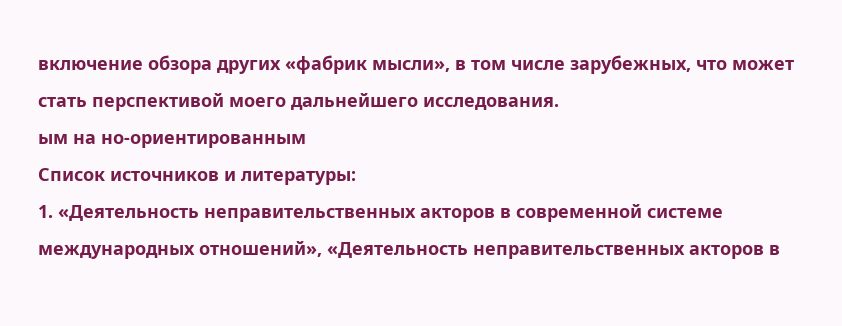включение обзора других «фабрик мысли», в том числе зарубежных, что может стать перспективой моего дальнейшего исследования.
ым на но-ориентированным
Список источников и литературы:
1. «Деятельность неправительственных акторов в современной системе международных отношений», «Деятельность неправительственных акторов в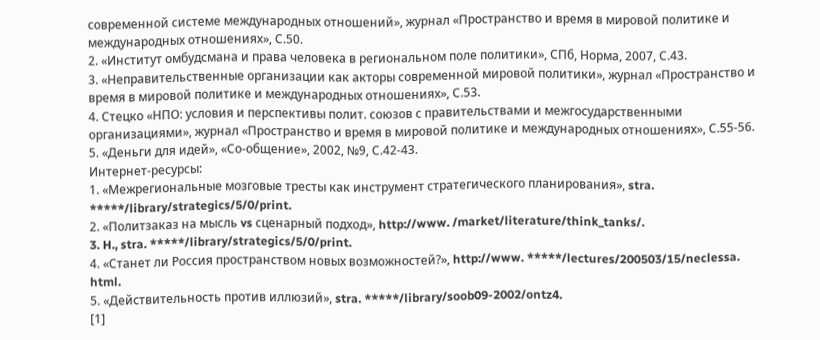современной системе международных отношений», журнал «Пространство и время в мировой политике и международных отношениях», С.50.
2. «Институт омбудсмана и права человека в региональном поле политики», СПб, Норма, 2007, С.43.
3. «Неправительственные организации как акторы современной мировой политики», журнал «Пространство и время в мировой политике и международных отношениях», С.53.
4. Стецко «НПО: условия и перспективы полит. союзов с правительствами и межгосударственными организациями», журнал «Пространство и время в мировой политике и международных отношениях», С.55-56.
5. «Деньги для идей», «Со-общение», 2002, №9, С.42-43.
Интернет-ресурсы:
1. «Межрегиональные мозговые тресты как инструмент стратегического планирования», stra. *****/library/strategics/5/0/print.
2. «Политзаказ на мысль vs сценарный подход», http://www. /market/literature/think_tanks/.
3. H., stra. *****/library/strategics/5/0/print.
4. «Станет ли Россия пространством новых возможностей?», http://www. *****/lectures/200503/15/neclessa. html.
5. «Действительность против иллюзий», stra. *****/library/soob09-2002/ontz4.
[1]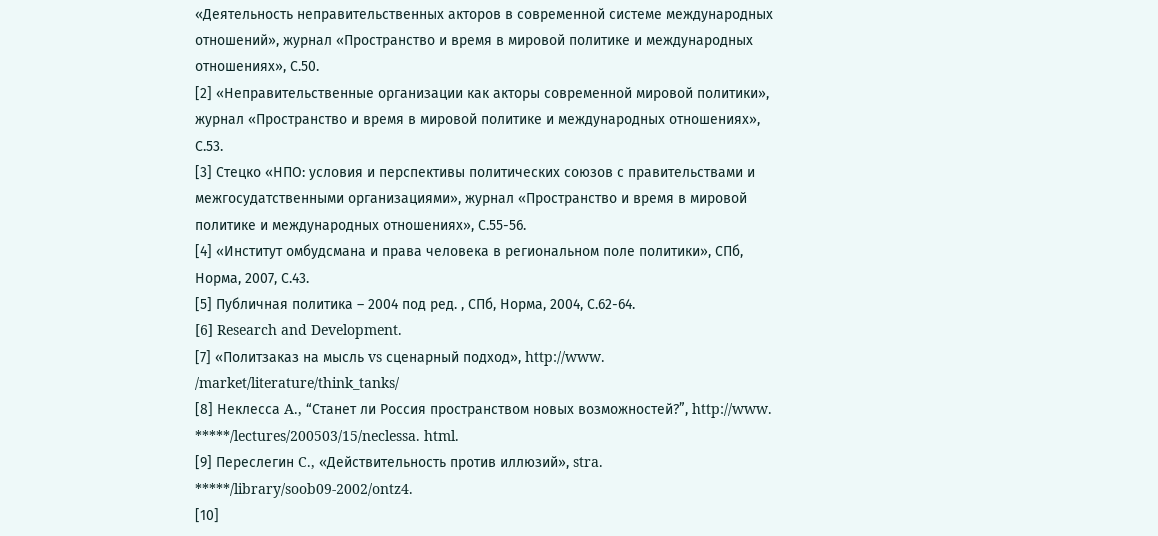«Деятельность неправительственных акторов в современной системе международных отношений», журнал «Пространство и время в мировой политике и международных отношениях», С.50.
[2] «Неправительственные организации как акторы современной мировой политики», журнал «Пространство и время в мировой политике и международных отношениях», С.53.
[3] Стецко «НПО: условия и перспективы политических союзов с правительствами и межгосудатственными организациями», журнал «Пространство и время в мировой политике и международных отношениях», С.55-56.
[4] «Институт омбудсмана и права человека в региональном поле политики», СПб, Норма, 2007, С.43.
[5] Публичная политика – 2004 под ред. , СПб, Норма, 2004, С.62-64.
[6] Research and Development.
[7] «Политзаказ на мысль vs сценарный подход», http://www. /market/literature/think_tanks/
[8] Неклесса A., “Станет ли Россия пространством новых возможностей?”, http://www. *****/lectures/200503/15/neclessa. html.
[9] Переслегин C., «Действительность против иллюзий», stra. *****/library/soob09-2002/ontz4.
[10]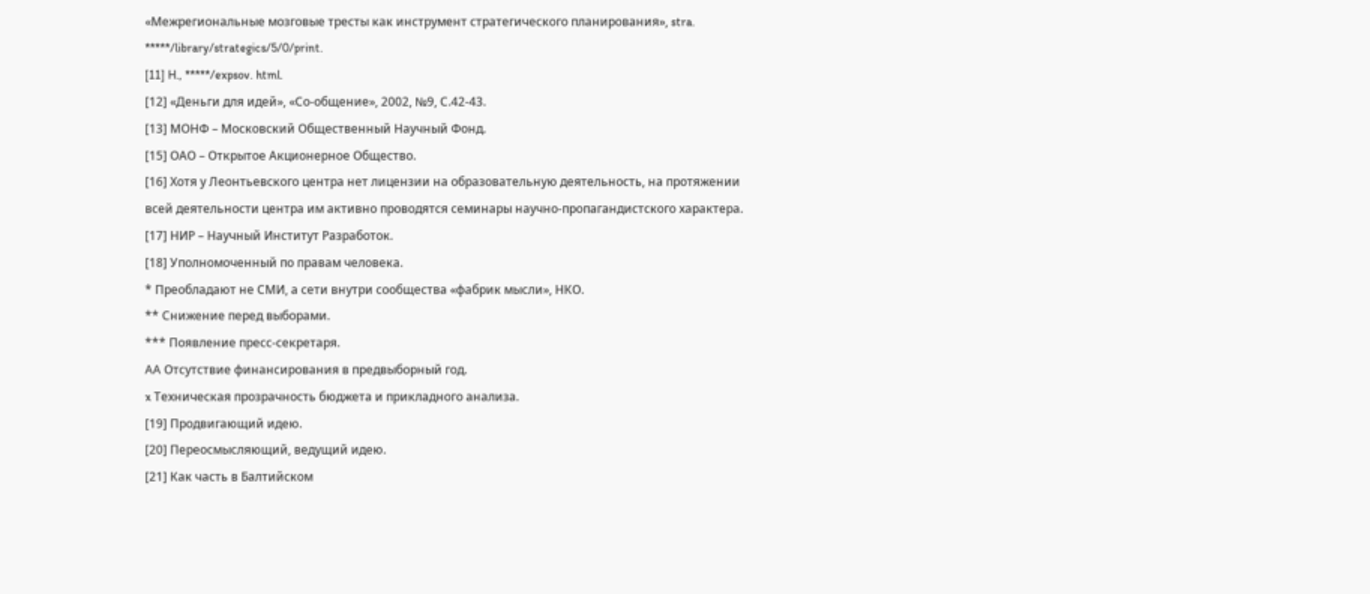«Межрегиональные мозговые тресты как инструмент стратегического планирования», stra. *****/library/strategics/5/0/print.
[11] H., *****/expsov. html.
[12] «Деньги для идей», «Со-общение», 2002, №9, С.42-43.
[13] МОНФ – Московский Общественный Научный Фонд.
[15] ОАО – Открытое Акционерное Общество.
[16] Хотя у Леонтьевского центра нет лицензии на образовательную деятельность, на протяжении всей деятельности центра им активно проводятся семинары научно-пропагандистского характера.
[17] НИР – Научный Институт Разработок.
[18] Уполномоченный по правам человека.
* Преобладают не СМИ, а сети внутри сообщества «фабрик мысли», НКО.
** Снижение перед выборами.
*** Появление пресс-секретаря.
AA Отсутствие финансирования в предвыборный год.
x Техническая прозрачность бюджета и прикладного анализа.
[19] Продвигающий идею.
[20] Переосмысляющий, ведущий идею.
[21] Как часть в Балтийском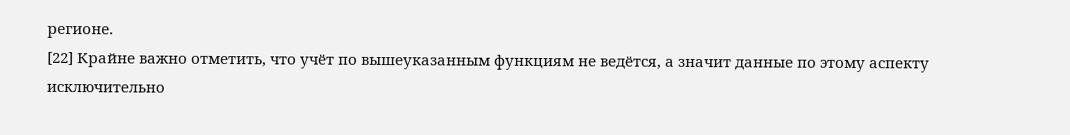регионе.
[22] Крайне важно отметить, что учёт по вышеуказанным функциям не ведётся, а значит данные по этому аспекту исключительно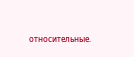относительные.